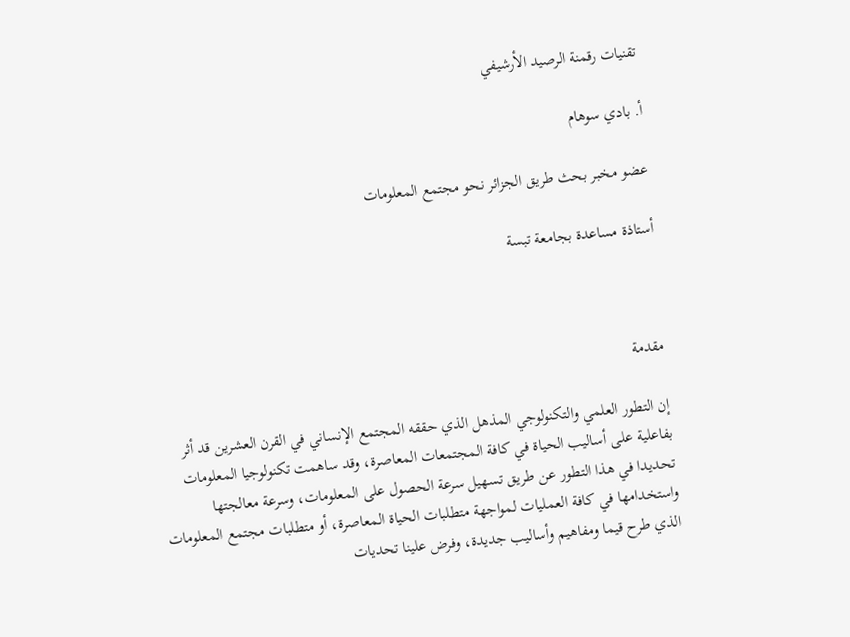تقنيات رقمنة الرصيد الأرشيفي

أ. بادي سوهام

عضو مخبر بحث طريق الجزائر نحو مجتمع المعلومات

أستاذة مساعدة بجامعة تبسة



مقدمة

إن التطور العلمي والتكنولوجي المذهل الذي حققه المجتمع الإنساني في القرن العشرين قد أثر بفاعلية على أساليب الحياة في كافة المجتمعات المعاصرة، وقد ساهمت تكنولوجيا المعلومات تحديدا في هذا التطور عن طريق تسهيل سرعة الحصول على المعلومات، وسرعة معالجتها واستخدامها في كافة العمليات لمواجهة متطلبات الحياة المعاصرة، أو متطلبات مجتمع المعلومات الذي طرح قيما ومفاهيم وأساليب جديدة، وفرض علينا تحديات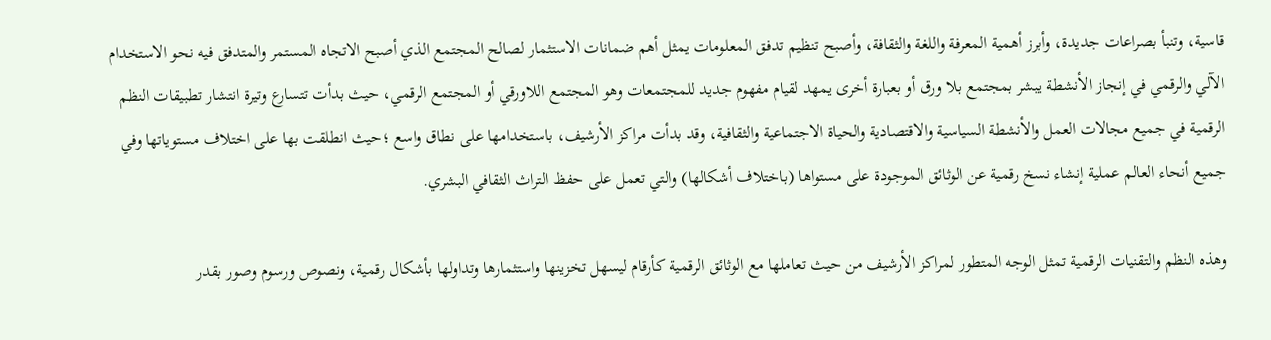قاسية، وتنبأ بصراعات جديدة، وأبرز أهمية المعرفة واللغة والثقافة، وأصبح تنظيم تدفق المعلومات يمثل أهم ضمانات الاستثمار لصالح المجتمع الذي أصبح الاتجاه المستمر والمتدفق فيه نحو الاستخدام الآلي والرقمي في إنجاز الأنشطة يبشر بمجتمع بلا ورق أو بعبارة أخرى يمهد لقيام مفهوم جديد للمجتمعات وهو المجتمع اللاورقي أو المجتمع الرقمي، حيث بدأت تتسارع وتيرة انتشار تطبيقات النظم الرقمية في جميع مجالات العمل والأنشطة السياسية والاقتصادية والحياة الاجتماعية والثقافية، وقد بدأت مراكز الأرشيف، باستخدامها على نطاق واسع ؛حيث انطلقت بها على اختلاف مستوياتها وفي جميع أنحاء العالم عملية إنشاء نسخ رقمية عن الوثائق الموجودة على مستواها (باختلاف أشكالها) والتي تعمل على حفظ التراث الثقافي البشري.

وهذه النظم والتقنيات الرقمية تمثل الوجه المتطور لمراكز الأرشيف من حيث تعاملها مع الوثائق الرقمية كأرقام ليسهل تخزينها واستثمارها وتداولها بأشكال رقمية، ونصوص ورسوم وصور بقدر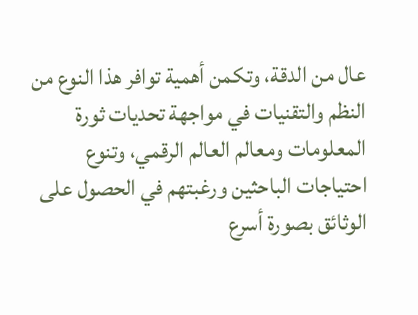عال من الدقة، وتكمن أهمية توافر هذا النوع من النظم والتقنيات في مواجهة تحديات ثورة المعلومات ومعالم العالم الرقمي، وتنوع احتياجات الباحثين ورغبتهم في الحصول على الوثائق بصورة أسرع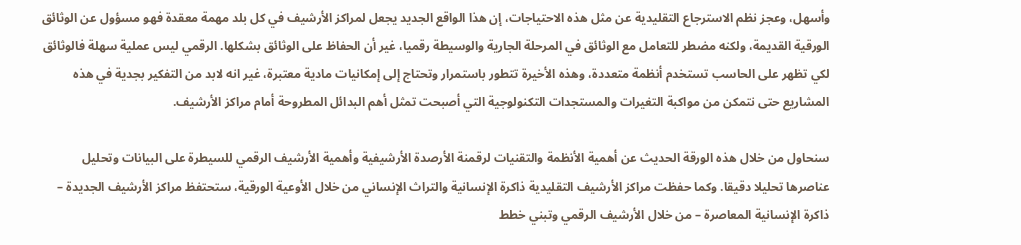وأسهل، وعجز نظم الاسترجاع التقليدية عن مثل هذه الاحتياجات، إن هذا الواقع الجديد يجعل لمراكز الأرشيف في كل بلد مهمة معقدة فهو مسؤول عن الوثائق الورقية القديمة، ولكنه مضطر للتعامل مع الوثائق في المرحلة الجارية والوسيطة رقميا، غير أن الحفاظ على الوثائق بشكلها. الرقمي ليس عملية سهلة فالوثائق لكي تظهر على الحاسب تستخدم أنظمة متعددة، وهذه الأخيرة تتطور باستمرار وتحتاج إلى إمكانيات مادية معتبرة، غير انه لابد من التفكير بجدية في هذه المشاريع حتى نتمكن من مواكبة التغيرات والمستجدات التكنولوجية التي أصبحت تمثل أهم البدائل المطروحة أمام مراكز الأرشيف.

سنحاول من خلال هذه الورقة الحديث عن أهمية الأنظمة والتقنيات لرقمنة الأرصدة الأرشيفية وأهمية الأرشيف الرقمي للسيطرة على البيانات وتحليل عناصرها تحليلا دقيقا. وكما حفظت مراكز الأرشيف التقليدية ذاكرة الإنسانية والتراث الإنساني من خلال الأوعية الورقية، ستحتفظ مراكز الأرشيف الجديدة – ذاكرة الإنسانية المعاصرة – من خلال الأرشيف الرقمي وتبني خطط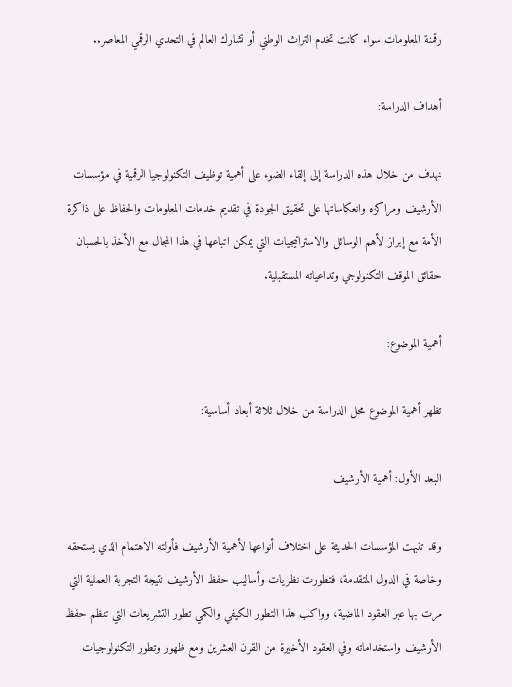رقمنة المعلومات سواء كانت تخدم التراث الوطني أو تشارك العالم في التحدي الرقمي المعاصر..

أهداف الدراسة:

نهدف من خلال هذه الدراسة إلى إلقاء الضوء على أهمية توظيف التكنولوجيا الرقمية في مؤسسات الأرشيف ومراكزه وانعكاساتها على تحقيق الجودة في تقديم خدمات المعلومات والحفاظ على ذاكرة الأمة مع إبراز لأهم الوسائل والاستراتيجيات التي يمكن اتباعها في هذا المجال مع الأخذ بالحسبان حقائق الموقف التكنولوجي وتداعياته المستقبلية.

أهمية الموضوع:

تظهر أهمية الموضوع محل الدراسة من خلال ثلاثة أبعاد أساسية:

البعد الأول: أهمية الأرشيف

وقد تنبهت المؤسسات الحديثة على اختلاف أنواعها لأهمية الأرشيف فأولته الاهتمام الذي يستحقه وخاصة في الدول المتقدمة، فتطورت نظريات وأساليب حفظ الأرشيف نتيجة التجربة العملية التي مرت بها عبر العقود الماضية، وواكب هذا التطور الكيفي والكمي تطور التشريعات التي تنظم حفظ الأرشيف واستخداماته وفي العقود الأخيرة من القرن العشرين ومع ظهور وتطور التكنولوجيات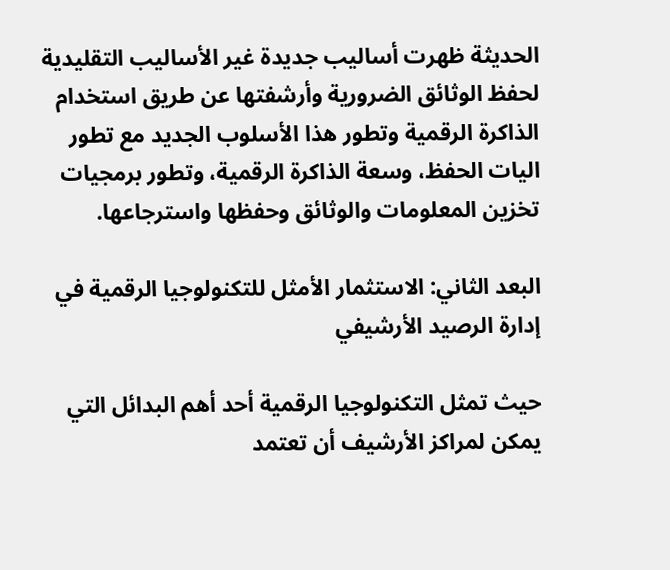الحديثة ظهرت أساليب جديدة غير الأساليب التقليدية لحفظ الوثائق الضرورية وأرشفتها عن طريق استخدام الذاكرة الرقمية وتطور هذا الأسلوب الجديد مع تطور اليات الحفظ، وسعة الذاكرة الرقمية، وتطور برمجيات تخزين المعلومات والوثائق وحفظها واسترجاعها.

البعد الثاني: الاستثمار الأمثل للتكنولوجيا الرقمية في إدارة الرصيد الأرشيفي

حيث تمثل التكنولوجيا الرقمية أحد أهم البدائل التي يمكن لمراكز الأرشيف أن تعتمد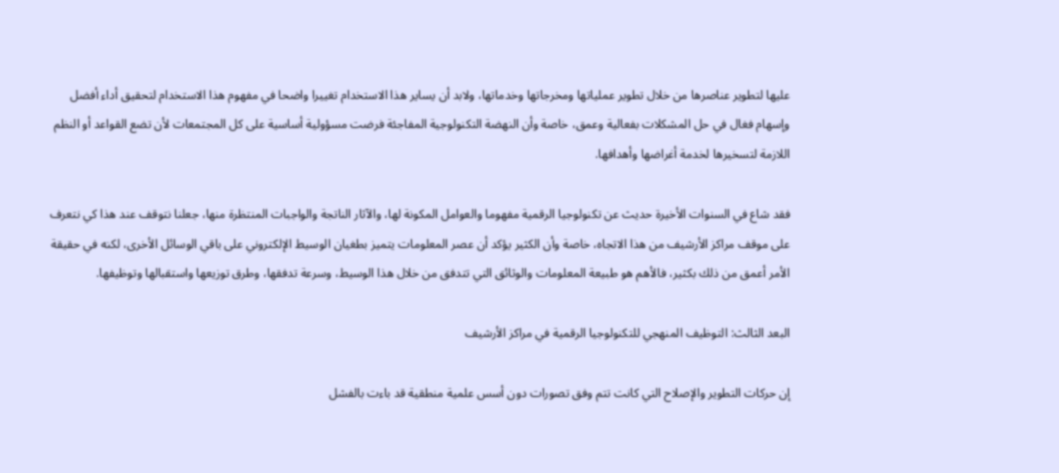عليها لتطوير عناصرها من خلال تطوير عملياتها ومخرجاتها وخدماتها، ولابد أن يساير هذا الاستخدام تغييرا واضحا في مفهوم هذا الاستخدام لتحقيق أداء أفضل وإسهام فغال في حل المشكلات بفعالية وعمق، خاصة وأن النهضة التكنولوجية المفاجئة فرضت مسؤولية أساسية على كل المجتمعات لأن تضع القواعد أو النظم اللازمة لتسخيرها لخدمة أغراضها وأهدافها.

فقد شاع في السنوات الأخيرة حديث عن تكنولوجيا الرقمية مفهوما والعوامل المكونة لها، والآثار الناتجة والواجبات المنتظرة منها، جعلنا نتوقف عند هذا كي نتعرف على موقف مراكز الأرشيف من هذا الاتجاه، خاصة وأن الكثير يؤكد أن عصر المعلومات يتميز بطغيان الوسيط الإلكتروني على باقي الوسائل الأخرى، لكنه في حقيقة الأمر أعمق من ذلك بكثير، فالأهم هو طبيعة المعلومات والوثائق التي تتدفق من خلال هذا الوسيط، وسرعة تدفقها، وطرق توزيعها واستقبالها وتوظيفها.

البعد الثالث: التوظيف المنهجي للتكنولوجيا الرقمية في مراكز الأرشيف

إن حركات التطوير والإصلاح التي كانت تتم وفق تصورات دون أسس علمية منطقية قد باءت بالفشل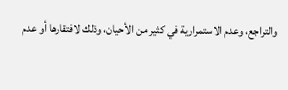والتراجع، وعدم الاستمرارية في كثير من الأحيان، وذلك لافتقارها أو عدم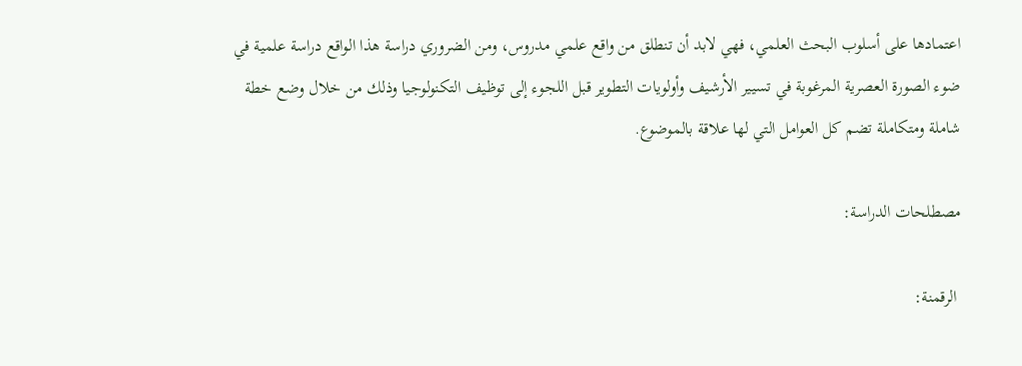اعتمادها على أسلوب البحث العلمي، فهي لابد أن تنطلق من واقع علمي مدروس، ومن الضروري دراسة هذا الواقع دراسة علمية في ضوء الصورة العصرية المرغوبة في تسيير الأرشيف وأولويات التطوير قبل اللجوء إلى توظيف التكنولوجيا وذلك من خلال وضع خطة شاملة ومتكاملة تضم كل العوامل التي لها علاقة بالموضوع.

مصطلحات الدراسة:

 الرقمنة: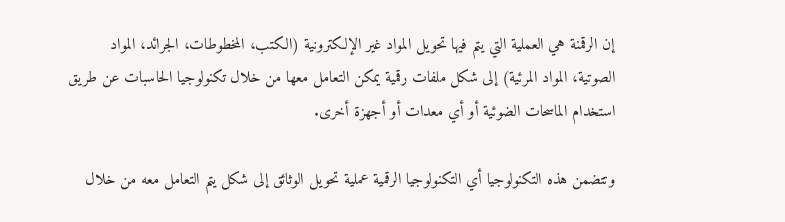إن الرقمنة هي العملية التي يتم فيها تحويل المواد غير الإلكترونية (الكتب، المخطوطات، الجرائد، المواد الصوتية، المواد المرئية) إلى شكل ملفات رقمية يمكن التعامل معها من خلال تكنولوجيا الحاسبات عن طريق استخدام الماسحات الضوئية أو أي معدات أو أجهزة أخرى.

وتتضمن هذه التكنولوجيا أي التكنولوجيا الرقمية عملية تحويل الوثائق إلى شكل يتم التعامل معه من خلال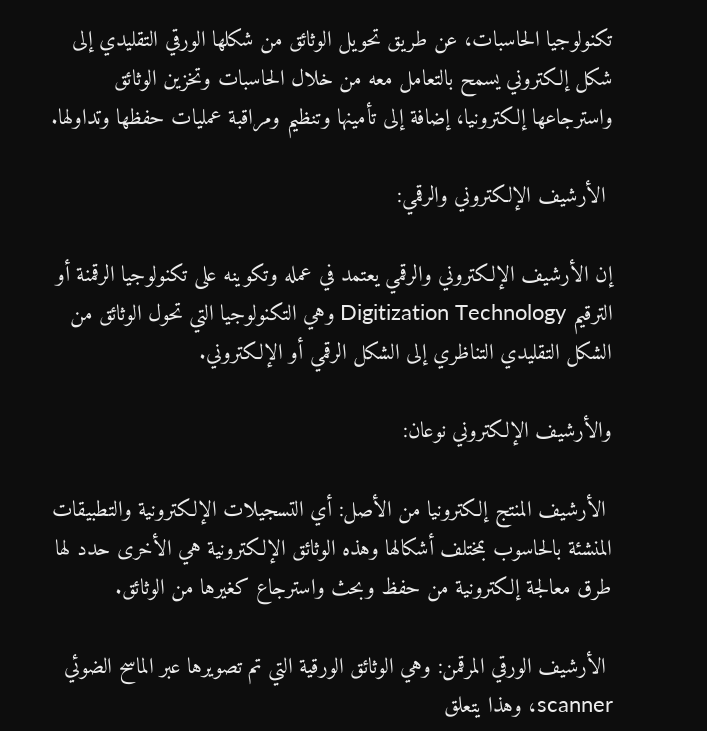تكنولوجيا الحاسبات، عن طريق تحويل الوثائق من شكلها الورقي التقليدي إلى شكل إلكتروني يسمح بالتعامل معه من خلال الحاسبات وتخزين الوثائق واسترجاعها إلكترونيا، إضافة إلى تأمينها وتنظيم ومراقبة عمليات حفظها وتداولها.

 الأرشيف الإلكتروني والرقمي:

إن الأرشيف الإلكتروني والرقمي يعتمد في عمله وتكوينه على تكنولوجيا الرقمنة أو الترقيم Digitization Technology وهي التكنولوجيا التي تحول الوثائق من الشكل التقليدي التناظري إلى الشكل الرقمي أو الإلكتروني.

والأرشيف الإلكتروني نوعان:

 الأرشيف المنتج إلكترونيا من الأصل: أي التسجيلات الإلكترونية والتطبيقات المنشئة بالحاسوب بمختلف أشكالها وهذه الوثائق الإلكترونية هي الأخرى حدد لها طرق معالجة إلكترونية من حفظ وبحث واسترجاع كغيرها من الوثائق.

 الأرشيف الورقي المرقمن: وهي الوثائق الورقية التي تم تصويرها عبر الماسح الضوئي scanner، وهذا يتعلق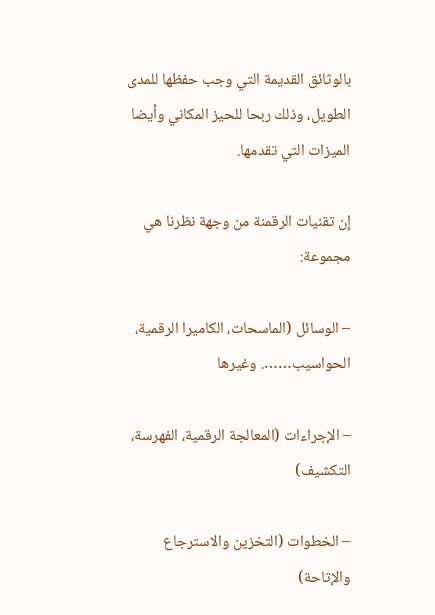بالوثائق القديمة التي وجب حفظها للمدى الطويل، وذلك ربحا للحيز المكاني وأيضا الميزات التي تقدمها.

إن تقنيات الرقمنة من وجهة نظرنا هي مجموعة:

– الوسائل (الماسحات، الكاميرا الرقمية، الحواسيب……. وغيرها

– الإجراءات (المعالجة الرقمية، الفهرسة، التكشيف)

– الخطوات (التخزين والاسترجاع والإتاحة)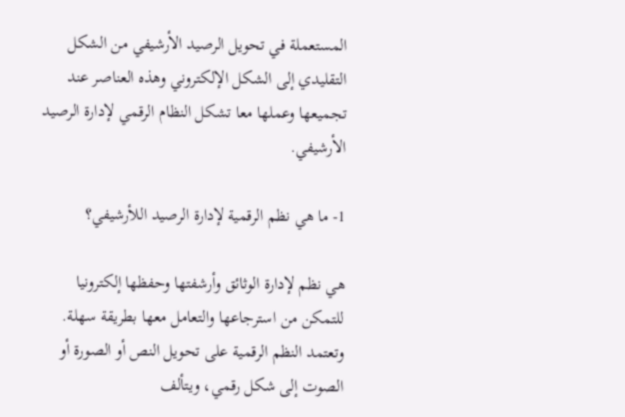المستعملة في تحويل الرصيد الأرشيفي من الشكل التقليدي إلى الشكل الإلكتروني وهذه العناصر عند تجميعها وعملها معا تشكل النظام الرقمي لإدارة الرصيد الأرشيفي.

1- ما هي نظم الرقمية لإدارة الرصيد اللأرشيفي؟

هي نظم لإدارة الوثائق وأرشفتها وحفظها إلكترونيا للتمكن من استرجاعها والتعامل معها بطريقة سهلة. وتعتمد النظم الرقمية على تحويل النص أو الصورة أو الصوت إلى شكل رقمي، ويتألف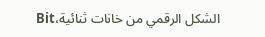الشكل الرقمي من خانات ثنائية،Bit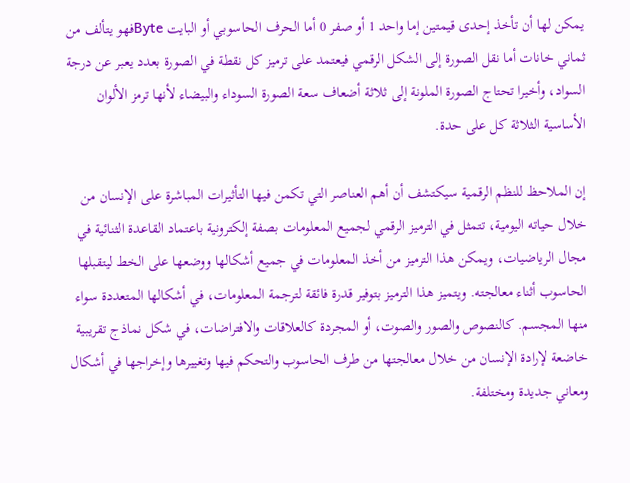يمكن لها أن تأخذ إحدى قيمتين إما واحد 1 أو صفر 0 أما الحرف الحاسوبي أو البايت Byteفهو يتألف من ثماني خانات أما نقل الصورة إلى الشكل الرقمي فيعتمد على ترميز كل نقطة في الصورة بعدد يعبر عن درجة السواد، وأخيرا تحتاج الصورة الملونة إلى ثلاثة أضعاف سعة الصورة السوداء والبيضاء لأنها ترمز الألوان الأساسية الثلاثة كل على حدة.

إن الملاحظ للنظم الرقمية سيكتشف أن أهم العناصر التي تكمن فيها التأثيرات المباشرة على الإنسان من خلال حياته اليومية، تتمثل في الترميز الرقمي لجميع المعلومات بصفة إلكترونية باعتماد القاعدة الثنائية في مجال الرياضيات، ويمكن هذا الترميز من أخذ المعلومات في جميع أشكالها ووضعها على الخط ليتقبلها الحاسوب أثناء معالجته. ويتميز هذا الترميز بتوفير قدرة فائقة لترجمة المعلومات، في أشكالها المتعددة سواء منها المجسم. كالنصوص والصور والصوت، أو المجردة كالعلاقات والافتراضات، في شكل نماذج تقريبية خاضعة لإرادة الإنسان من خلال معالجتها من طرف الحاسوب والتحكم فيها وتغييرها وإخراجها في أشكال ومعاني جديدة ومختلفة.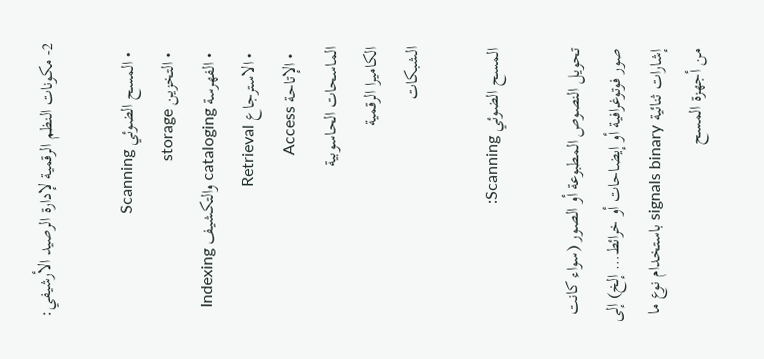2- مكونات النظم الرقمية لإدارة الرصيد الأرشيفي:

  • المسح الضوئي Scanning
  • التخزين storage
  • الفهرسة cataloging والتكشيف Indexing
  • الاسترجاع Retrieval
  • الإتاحة Access
الماسحات الحاسوبية
الكاميرا الرقمية
الشبكات

المسح الضوئي Scanning:

تحويل النصوص المطبوعة أو الصور (سواء كانت صور فوتوغرافية أو إيضاحات أو خرائط… إلخ) إلى إشارات ثنائية signals binary باستخدام نوع ما من أجهزة المسح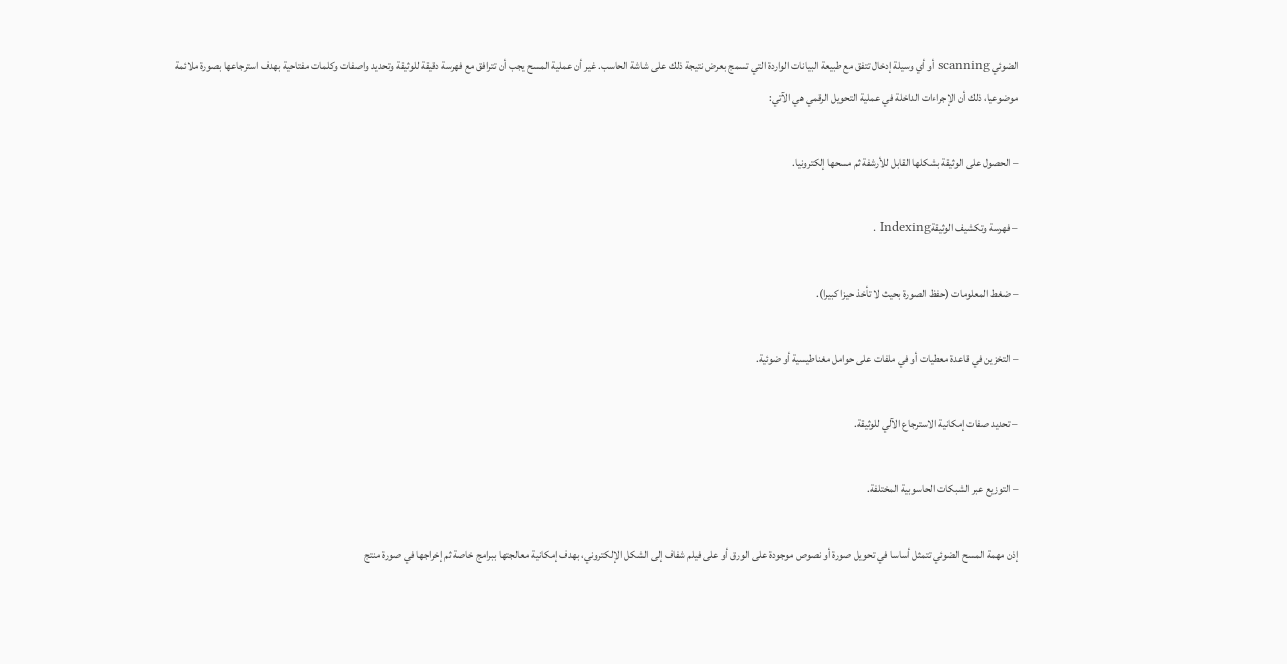الضوئي scanning أو أي وسيلة إدخال تتفق مع طبيعة البيانات الواردة التي تسمج بعرض نتيجة ذلك على شاشة الحاسب. غير أن عملية المسح يجب أن تترافق مع فهرسة دقيقة للوثيقة وتحديد واصفات وكلمات مفتاحية بهدف استرجاعها بصورة ملائمة موضوعيا، ذلك أن الإجراءات الداخلة في عملية التحويل الرقمي هي الآتي:

– الحصول على الوثيقة بشكلها القابل للأرشفة ثم مسحها إلكترونيا.

– فهرسة وتكشيف الوثيقةIndexing .

– ضغط المعلومات (حفظ الصورة بحيث لا تأخذ حيزا كبيرا).

– التخزين في قاعدة معطيات أو في ملفات على حوامل مغناطيسية أو ضوئية.

– تحديد صفات إمكانية الاسترجاع الآلي للوثيقة.

– التوزيع عبر الشبكات الحاسوبية المختلفة.

إذن مهمة المسح الضوئي تتمثل أساسا في تحويل صورة أو نصوص موجودة على الورق أو على فيلم شفاف إلى الشكل الإلكتروني، بهدف إمكانية معالجتها ببرامج خاصة ثم إخراجها في صورة منتج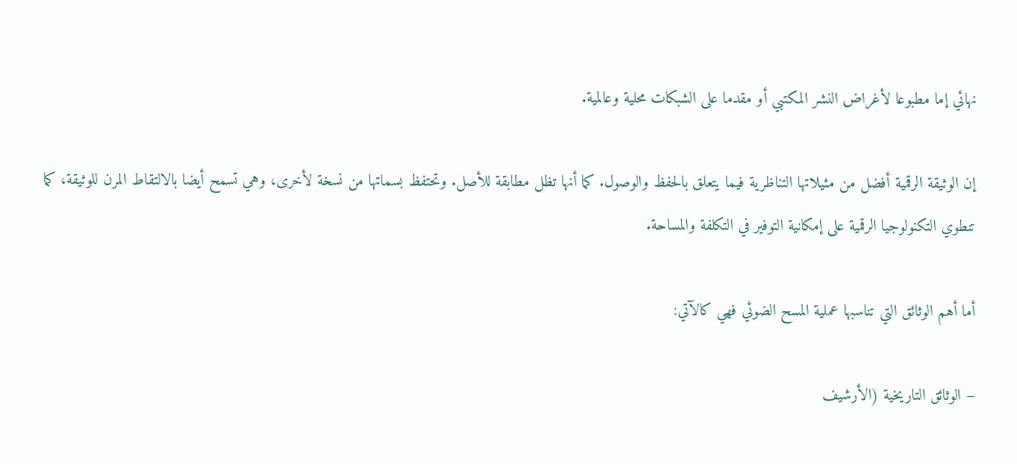نهائي إما مطبوعا لأغراض النشر المكتبي أو مقدما على الشبكات محلية وعالمية.

إن الوثيقة الرقمية أفضل من مثيلاتها التناظرية فيما يتعلق بالحفظ والوصول. كما أنها تظل مطابقة للأصل. وتحتفظ بسماتها من نسخة لأخرى، وهي تسمح أيضا بالالتقاط المرن للوثيقة، كما تنطوي التكنولوجيا الرقمية على إمكانية التوفير في التكلفة والمساحة.

أما أهم الوثائق التي تناسبها عملية المسح الضوئي فهي كالآتي:

– الوثائق التاريخية (الأرشيف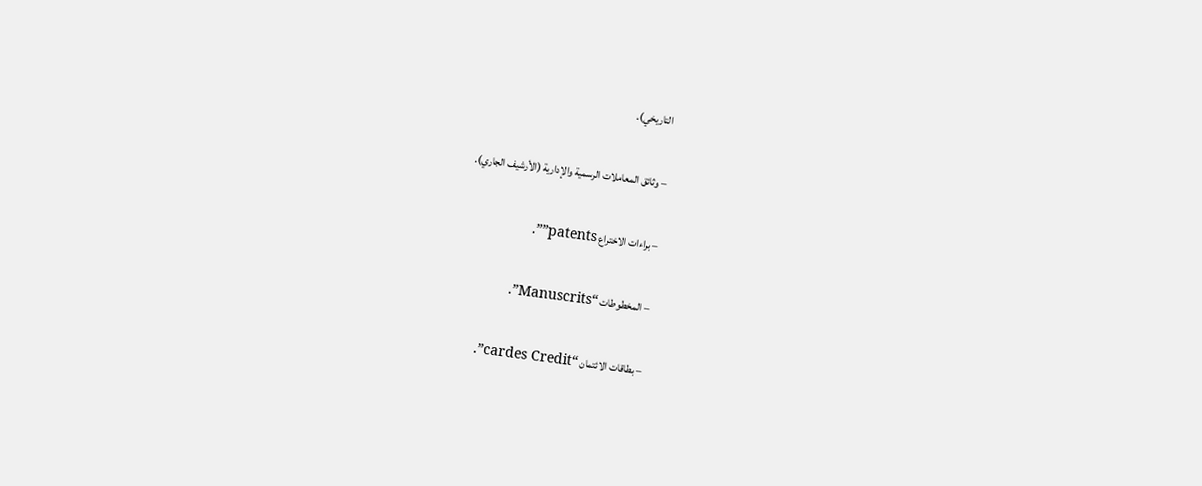التاريخي).

– وثائق المعاملات الرسمية والإدارية (الأرشيف الجاري).

– براءات الاختراع patents””.

– المخطوطات “Manuscrits”.

– بطاقات الائتمان “cardes Credit”.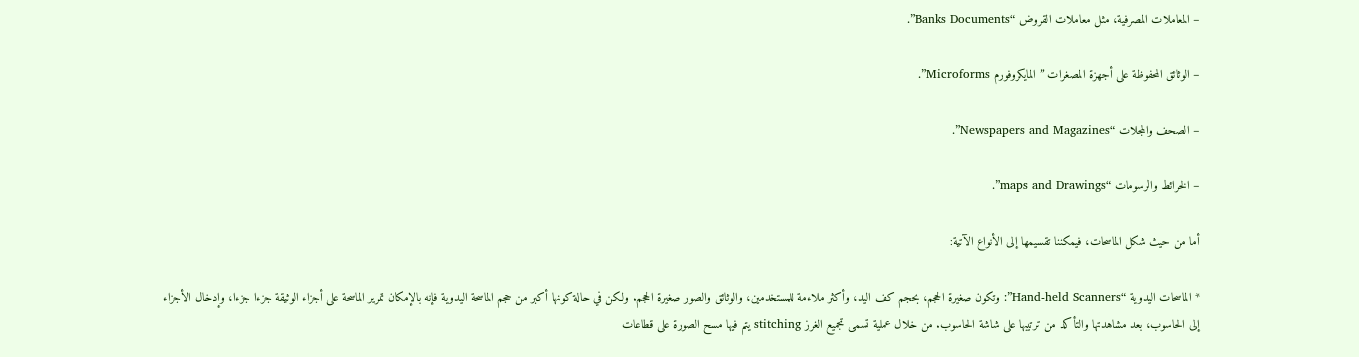– المعاملات المصرفية، مثل معاملات القروض “Banks Documents”.

– الوثائق المحفوظة على أجهزة المصغرات ” المايكروفورم Microforms”.

– الصحف والمجلات “Newspapers and Magazines”.

– الخرائط والرسومات “maps and Drawings”.

أما من حيث شكل الماسحات، فيمكننا تقسيمها إلى الأنواع الآتية:

* الماسحات اليدوية “Hand-held Scanners”: وتكون صغيرة الحجم، بحجم كف اليد، وأكثر ملاءمة للمستخدمين، والوثائق والصور صغيرة الحجم. ولكن في حالة كونها أكبر من حجم الماسحة اليدوية فإنه بالإمكان تمرير الماسحة على أجزاء الوثيقة جزءا جزءا، وإدخال الأجزاء إلى الحاسوب، بعد مشاهدتها والتأكد من ترتيبها على شاشة الحاسوب. من خلال عملية تسمى تجميع الغرز stitching يتم فيها مسح الصورة على قطاعات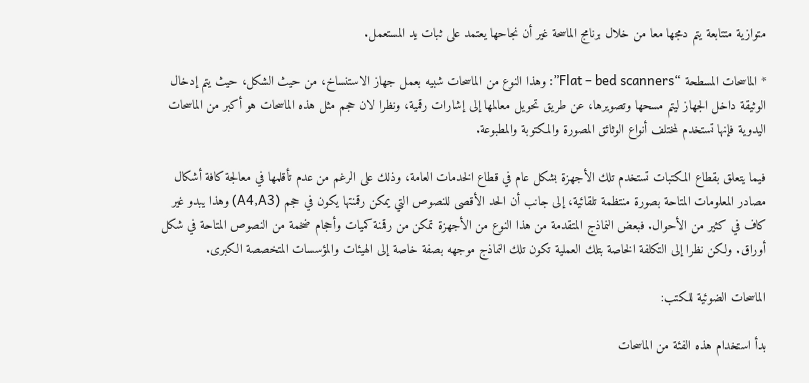متوازية متتابعة يتم دمجها معا من خلال برنامج الماسحة غير أن نجاحها يعتمد على ثبات يد المستعمل.

* الماسحات المسطحة “Flat – bed scanners”: وهذا النوع من الماسحات شبيه بعمل جهاز الاستنساخ، من حيث الشكل، حيث يتم إدخال الوثيقة داخل الجهاز ليتم مسحها وتصويرها، عن طريق تحويل معالمها إلى إشارات رقمية، ونظرا لان حجم مثل هذه الماسحات هو أكبر من الماسحات اليدوية فإنها تستخدم لمختلف أنواع الوثائق المصورة والمكتوبة والمطبوعة.

فيما يتعلق بقطاع المكتبات تستخدم تلك الأجهزة بشكل عام في قطاع الخدمات العامة، وذلك على الرغم من عدم تأقلمها في معالجة كافة أشكال مصادر المعلومات المتاحة بصورة منتظمة تلقائية، إلى جانب أن الحد الأقصى للنصوص التي يمكن رقمنتها يكون في حجم (A4,A3) وهذا يبدو غير كاف في كثير من الأحوال. فبعض النماذج المتقدمة من هذا النوع من الأجهزة تمكن من رقمنة كميات وأحجام ضخمة من النصوص المتاحة في شكل أوراق. ولكن نظرا إلى التكلفة الخاصة بتلك العملية تكون تلك النماذج موجهه بصفة خاصة إلى الهيئات والمؤسسات المتخصصة الكبرى.

الماسحات الضوئية للكتب:

بدأ استخدام هذه الفئة من الماسحات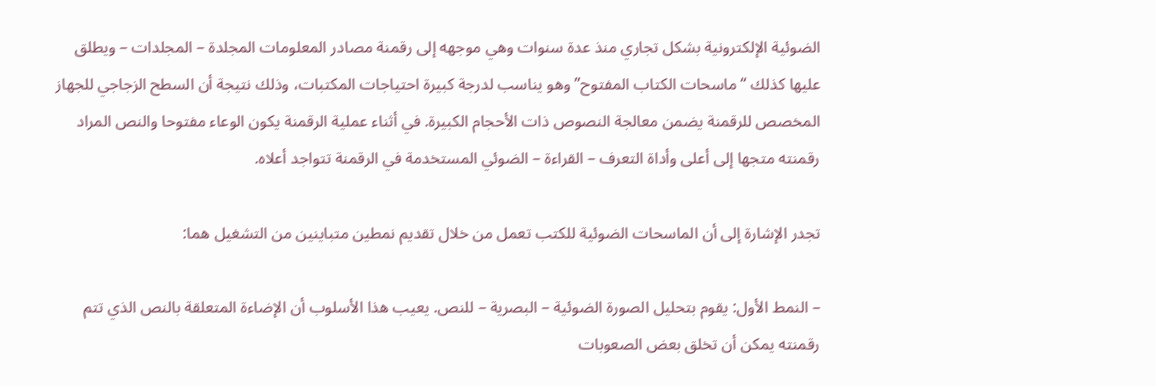الضوئية الإلكترونية بشكل تجاري منذ عدة سنوات وهي موجهه إلى رقمنة مصادر المعلومات المجلدة – المجلدات – ويطلق عليها كذلك “ماسحات الكتاب المفتوح” وهو يناسب لدرجة كبيرة احتياجات المكتبات، وذلك نتيجة أن السطح الزجاجي للجهاز المخصص للرقمنة يضمن معالجة النصوص ذات الأحجام الكبيرة. في أثناء عملية الرقمنة يكون الوعاء مفتوحا والنص المراد رقمنته متجها إلى أعلى وأداة التعرف – القراءة – الضوئي المستخدمة في الرقمنة تتواجد أعلاه.

تجدر الإشارة إلى أن الماسحات الضوئية للكتب تعمل من خلال تقديم نمطين متباينين من التشغيل هما:

– النمط الأول: يقوم بتحليل الصورة الضوئية – البصرية – للنص. يعيب هذا الأسلوب أن الإضاءة المتعلقة بالنص الذي تتم رقمنته يمكن أن تخلق بعض الصعوبات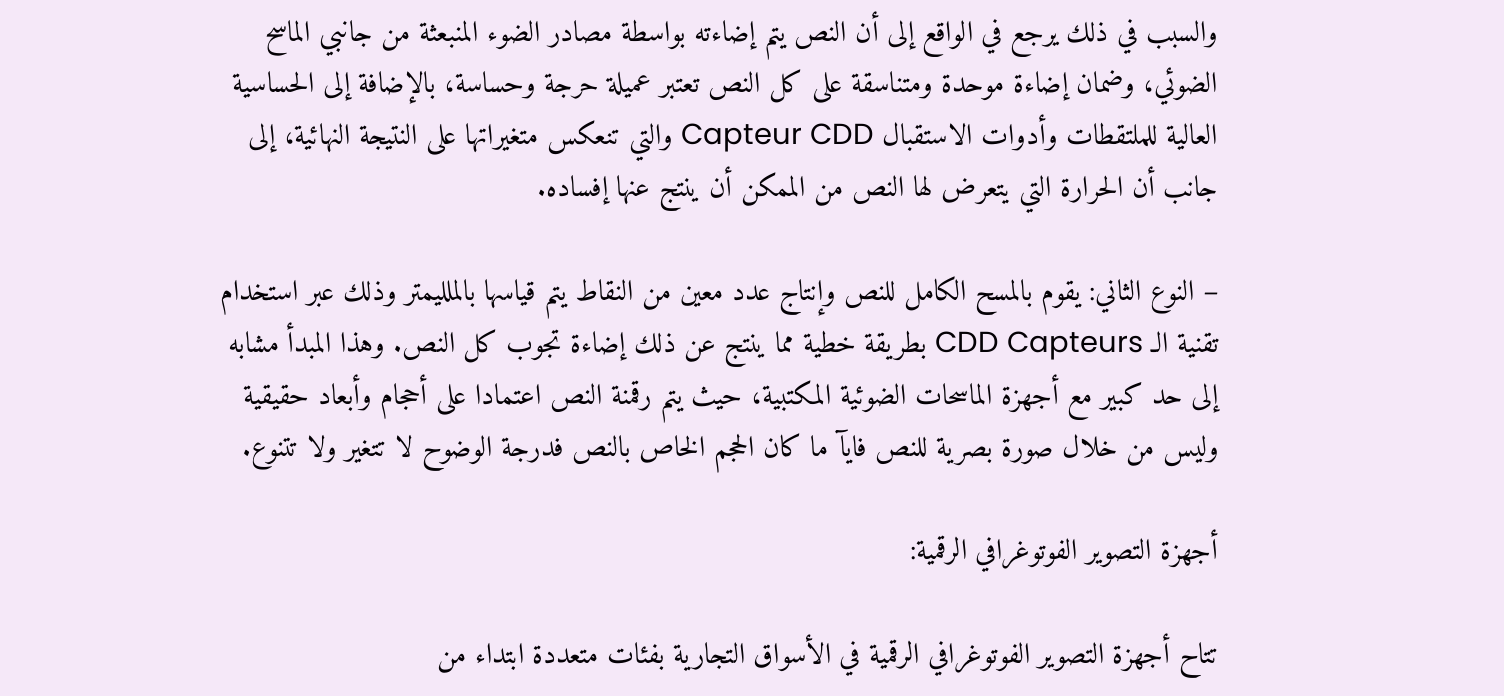والسبب في ذلك يرجع في الواقع إلى أن النص يتم إضاءته بواسطة مصادر الضوء المنبعثة من جانبي الماسح الضوئي، وضمان إضاءة موحدة ومتناسقة على كل النص تعتبر عميلة حرجة وحساسة، بالإضافة إلى الحساسية العالية للملتقطات وأدوات الاستقبال Capteur CDD والتي تنعكس متغيراتها على النتيجة النهائية، إلى جانب أن الحرارة التي يتعرض لها النص من الممكن أن ينتج عنها إفساده.

– النوع الثاني: يقوم بالمسح الكامل للنص وإنتاج عدد معين من النقاط يتم قياسها بالملليمتر وذلك عبر استخدام تقنية الـ CDD Capteurs بطريقة خطية مما ينتج عن ذلك إضاءة تجوب كل النص. وهذا المبدأ مشابه إلى حد كبير مع أجهزة الماسحات الضوئية المكتبية، حيث يتم رقمنة النص اعتمادا على أحجام وأبعاد حقيقية وليس من خلال صورة بصرية للنص فايآ ما كان الحجم الخاص بالنص فدرجة الوضوح لا تتغير ولا تتنوع.

أجهزة التصوير الفوتوغرافي الرقمية:

تتاح أجهزة التصوير الفوتوغرافي الرقمية في الأسواق التجارية بفئات متعددة ابتداء من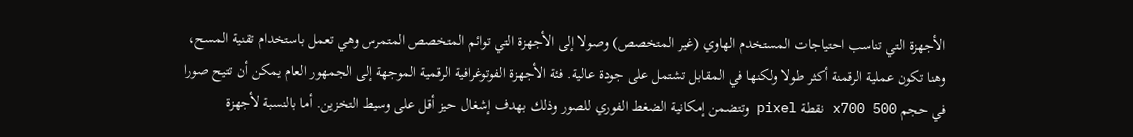الأجهزة التي تناسب احتياجات المستخدم الهاوي (غير المتخصص) وصولا إلى الأجهزة التي توائم المتخصص المتمرس وهي تعمل باستخدام تقنية المسح، وهنا تكون عملية الرقمنة أكثر طولا ولكنها في المقابل تشتمل على جودة عالية. فئة الأجهزة الفوتوغرافية الرقمية الموجهة إلى الجمهور العام يمكن أن تتيح صورا في حجم x700 500 نقطة pixel وتتضمن إمكانية الضغط الفوري للصور وذلك بهدف إشغال حيز أقل على وسيط التخزين. أما بالنسبة لأجهزة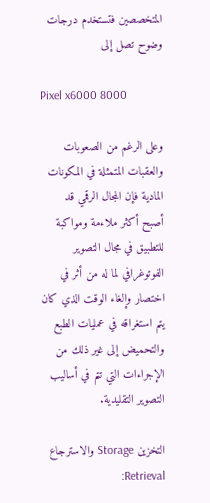المتخصصين فتستخدم درجات وضوح تصل إلى

Pixel x6000 8000

وعلى الرغم من الصعوبات والعقبات المتمثلة في المكونات المادية فإن المجال الرقمي قد أصبح أكثر ملاءمة ومواكبة للتطبيق في مجال التصوير الفوتوغرافي لما له من أثر في اختصار وإلغاء الوقت الذي كان يتم استغراقه في عمليات الطبع والتحميض إلى غير ذلك من الإجراءات التي تتم في أساليب التصوير التقليدية.

التخزين Storage والاسترجاع Retrieval: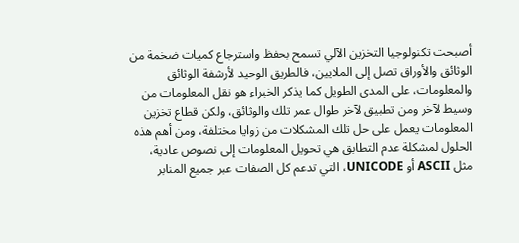أصبحت تكنولوجيا التخزين الآلي تسمح بحفظ واسترجاع كميات ضخمة من الوثائق والأوراق تصل إلى الملايين، فالطريق الوحيد لأرشفة الوثائق والمعلومات، على المدى الطويل كما يذكر الخبراء هو نقل المعلومات من وسيط لآخر ومن تطبيق لآخر طوال عمر تلك والوثائق، ولكن قطاع تخزين المعلومات يعمل على حل تلك المشكلات من زوايا مختلفة، ومن أهم هذه الحلول لمشكلة عدم التطابق هي تحويل المعلومات إلى نصوص عادية، مثل ASCII أو UNICODE، التي تدعم كل الصفات عبر جميع المنابر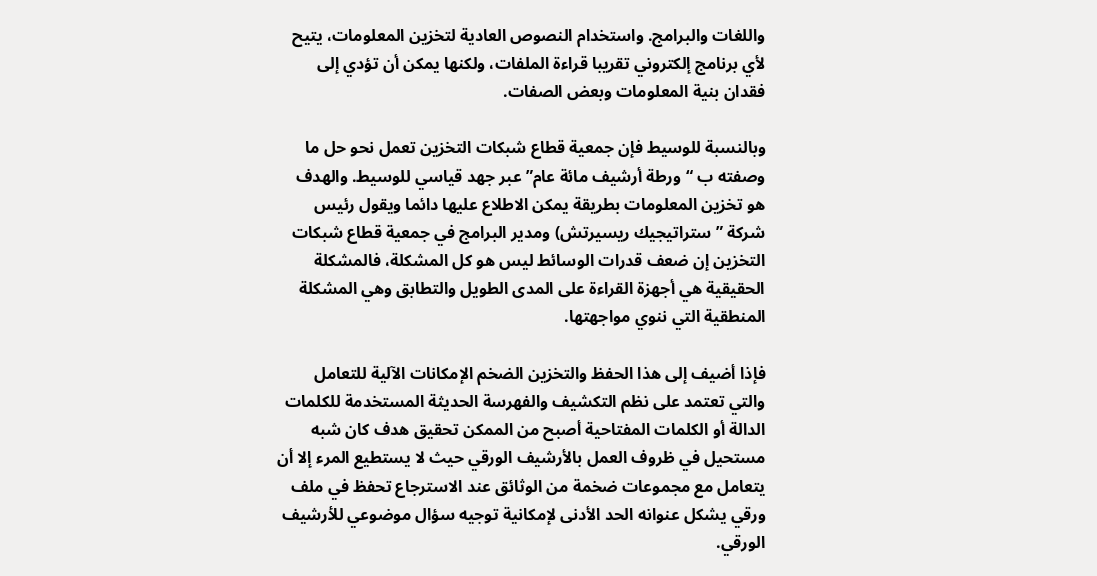واللغات والبرامج. واستخدام النصوص العادية لتخزين المعلومات، يتيح لأي برنامج إلكتروني تقريبا قراءة الملفات، ولكنها يمكن أن تؤدي إلى فقدان بنية المعلومات وبعض الصفات.

وبالنسبة للوسيط فإن جمعية قطاع شبكات التخزين تعمل نحو حل ما وصفته ب “ورطة أرشيف مائة عام” عبر جهد قياسي للوسيط. والهدف هو تخزين المعلومات بطريقة يمكن الاطلاع عليها دائما ويقول رئيس شركة ” ستراتيجيك ريسيرتش) ومدير البرامج في جمعية قطاع شبكات التخزين إن ضعف قدرات الوسائط ليس هو كل المشكلة، فالمشكلة الحقيقية هي أجهزة القراءة على المدى الطويل والتطابق وهي المشكلة المنطقية التي ننوي مواجهتها.

فإذا أضيف إلى هذا الحفظ والتخزين الضخم الإمكانات الآلية للتعامل والتي تعتمد على نظم التكشيف والفهرسة الحديثة المستخدمة للكلمات الدالة أو الكلمات المفتاحية أصبح من الممكن تحقيق هدف كان شبه مستحيل في ظروف العمل بالأرشيف الورقي حيث لا يستطيع المرء إلا أن يتعامل مع مجموعات ضخمة من الوثائق عند الاسترجاع تحفظ في ملف ورقي يشكل عنوانه الحد الأدنى لإمكانية توجيه سؤال موضوعي للأرشيف الورقي.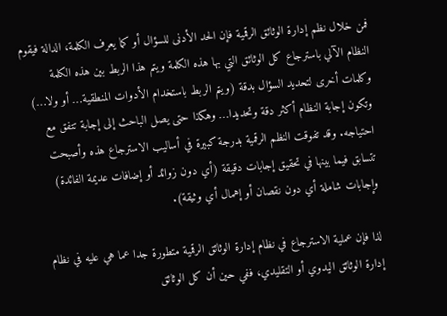فمن خلال نظم إدارة الوثائق الرقمية فإن الحد الأدنى للسؤال أو كما يعرف الكلمة، الدالة فيقوم النظام الآلي باسترجاع كل الوثائق التي بها هذه الكلمة ويتم هذا الربط بين هذه الكلمة وكلمات أخرى لتحديد السؤال بدقة (ويتم الربط باستخدام الأدوات المنطقية… أو ولا…) وتكون إجابة النظام أكثر دقة وتحديدا… وهكذا حتى يصل الباحث إلى إجابة تتفق مع احتياجه. وقد تفوقت النظم الرقمية بدرجة كبيرة في أساليب الاسترجاع هذه وأصبحت تتسابق فيما بينها في تحقيق إجابات دقيقة (أي دون زوائد أو إضافات عديمة الفائدة) وإجابات شاملة أي دون نقصان أو إهمال أي وثيقة).

لذا فإن عملية الاسترجاع في نظام إدارة الوثائق الرقمية متطورة جدا عما هي عليه في نظام إدارة الوثائق اليدوي أو التقليدي، ففي حين أن كل الوثائق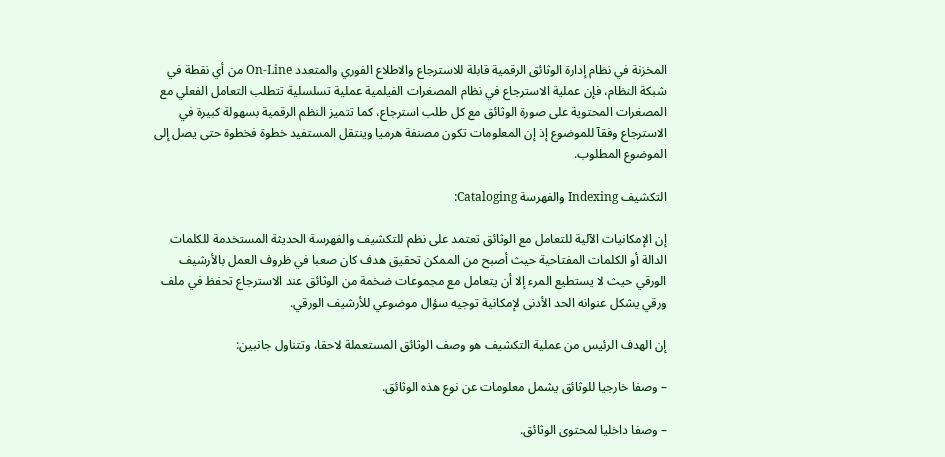المخزنة في نظام إدارة الوثائق الرقمية قابلة للاسترجاع والاطلاع الفوري والمتعدد On-Line من أي نقطة في شبكة النظام، فإن عملية الاسترجاع في نظام المصغرات الفيلمية عملية تسلسلية تتطلب التعامل الفعلي مع المصغرات المحتوية على صورة الوثائق مع كل طلب استرجاع، كما تتميز النظم الرقمية بسهولة كبيرة في الاسترجاع وفقآ للموضوع إذ إن المعلومات تكون مصنفة هرميا وينتقل المستفيد خطوة فخطوة حتى يصل إلى الموضوع المطلوب.

التكشيف Indexing والفهرسة Cataloging:

إن الإمكانيات الآلية للتعامل مع الوثائق تعتمد على نظم للتكشيف والفهرسة الحديثة المستخدمة للكلمات الدالة أو الكلمات المفتاحية حيث أصبح من الممكن تحقيق هدف كان صعبا في ظروف العمل بالأرشيف الورقي حيث لا يستطيع المرء إلا أن يتعامل مع مجموعات ضخمة من الوثائق عند الاسترجاع تحفظ في ملف ورقي يشكل عنوانه الحد الأدنى لإمكانية توجيه سؤال موضوعي للأرشيف الورقي.

إن الهدف الرئيس من عملية التكشيف هو وصف الوثائق المستعملة لاحقا، وتتناول جانبين:

– وصفا خارجيا للوثائق يشمل معلومات عن نوع هذه الوثائق.

– وصفا داخليا لمحتوى الوثائق.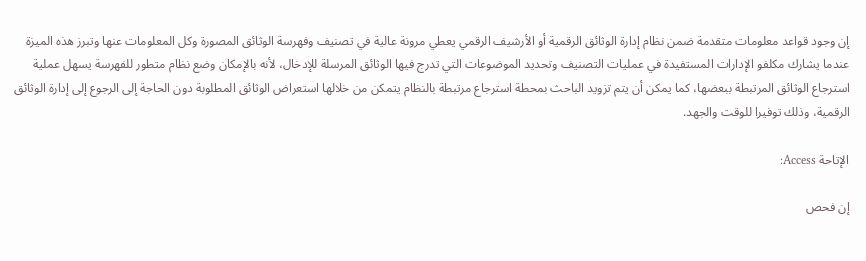إن وجود قواعد معلومات متقدمة ضمن نظام إدارة الوثائق الرقمية أو الأرشيف الرقمي يعطي مرونة عالية في تصنيف وفهرسة الوثائق المصورة وكل المعلومات عنها وتبرز هذه الميزة عندما يشارك مكلفو الإدارات المستفيدة في عمليات التصنيف وتحديد الموضوعات التي تدرج فيها الوثائق المرسلة للإدخال، لأنه بالإمكان وضع نظام متطور للفهرسة يسهل عملية استرجاع الوثائق المرتبطة ببعضها، كما يمكن أن يتم تزويد الباحث بمحطة استرجاع مرتبطة بالنظام يتمكن من خلالها استعراض الوثائق المطلوبة دون الحاجة إلى الرجوع إلى إدارة الوثائق الرقمية، وذلك توفيرا للوقت والجهد.

الإتاحة Access:

إن فحص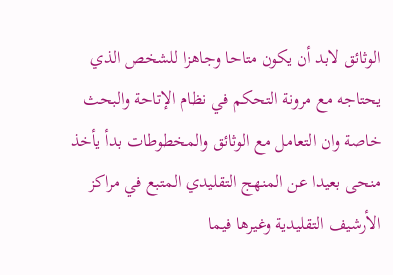الوثائق لابد أن يكون متاحا وجاهزا للشخص الذي يحتاجه مع مرونة التحكم في نظام الإتاحة والبحث خاصة وان التعامل مع الوثائق والمخطوطات بدأ يأخذ منحى بعيدا عن المنهج التقليدي المتبع في مراكز الأرشيف التقليدية وغيرها فيما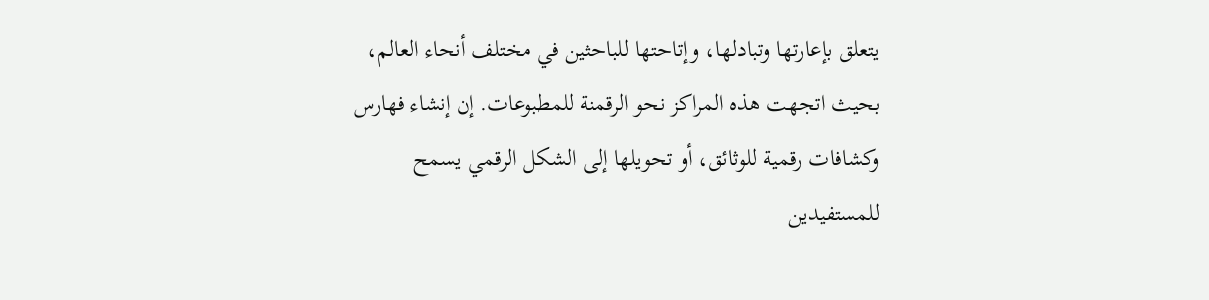يتعلق بإعارتها وتبادلها، وإتاحتها للباحثين في مختلف أنحاء العالم، بحيث اتجهت هذه المراكز نحو الرقمنة للمطبوعات. إن إنشاء فهارس وكشافات رقمية للوثائق، أو تحويلها إلى الشكل الرقمي يسمح للمستفيدين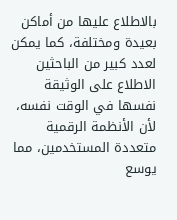بالاطلاع عليها من أماكن بعيدة ومختلفة، كما يمكن لعدد كبير من الباحثين الاطلاع على الوثيقة نفسها في الوقت نفسه، لأن الأنظمة الرقمية متعددة المستخدمين، مما يوسع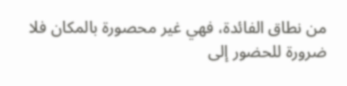من نطاق الفائدة، فهي غير محصورة بالمكان فلا ضرورة للحضور إلى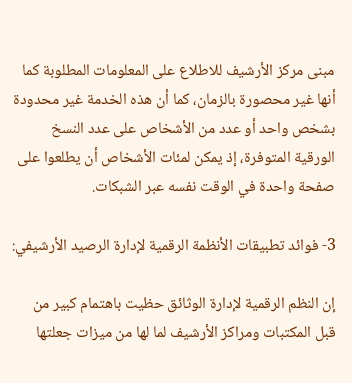مبنى مركز الأرشيف للاطلاع على المعلومات المطلوبة كما أنها غير محصورة بالزمان، كما أن هذه الخدمة غير محدودة بشخص واحد أو عدد من الأشخاص على عدد النسخ الورقية المتوفرة، إذ يمكن لمئات الأشخاص أن يطلعوا على صفحة واحدة في الوقت نفسه عبر الشبكات.

3- فوائد تطبيقات الأنظمة الرقمية لإدارة الرصيد الأرشيفي:

إن النظم الرقمية لإدارة الوثائق حظيت باهتمام كبير من قبل المكتبات ومراكز الأرشيف لما لها من ميزات جعلتها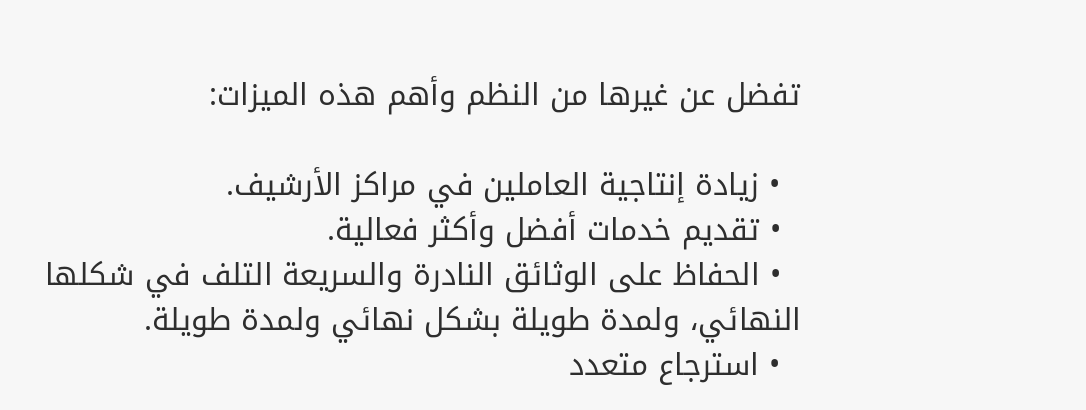تفضل عن غيرها من النظم وأهم هذه الميزات:

  • زيادة إنتاجية العاملين في مراكز الأرشيف.
  • تقديم خدمات أفضل وأكثر فعالية.
  • الحفاظ على الوثائق النادرة والسريعة التلف في شكلها النهائي، ولمدة طويلة بشكل نهائي ولمدة طويلة.
  • استرجاع متعدد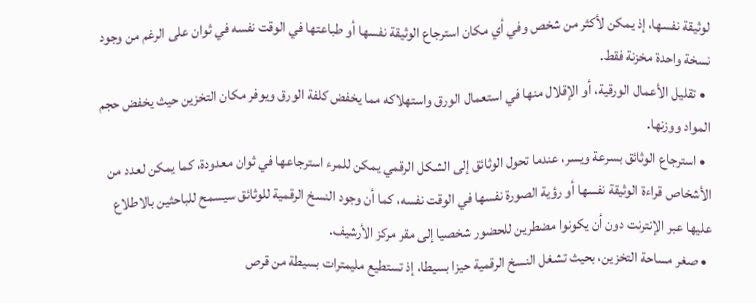لوثيقة نفسها، إذ يمكن لأكثر من شخص وفي أي مكان استرجاع الوثيقة نفسها أو طباعتها في الوقت نفسه في ثوان على الرغم من وجود نسخة واحدة مخزنة فقط.
  • تقليل الأعمال الورقية، أو الإقلال منها في استعمال الورق واستهلاكه مما يخفض كلفة الورق ويوفر مكان التخزين حيث يخفض حجم المواد ووزنها.
  • استرجاع الوثائق بسرعة ويسر، عندما تحول الوثائق إلى الشكل الرقمي يمكن للمرء استرجاعها في ثوان معدودة، كما يمكن لعدد من الأشخاص قراءة الوثيقة نفسها أو رؤية الصورة نفسها في الوقت نفسه، كما أن وجود النسخ الرقمية للوثائق سيسمح للباحثين بالاطلاع عليها عبر الإنترنت دون أن يكونوا مضطرين للحضور شخصيا إلى مقر مركز الأرشيف.
  • صغر مساحة التخزين، بحيث تشغل النسخ الرقمية حيزا بسيطا، إذ تستطيع مليمترات بسيطة من قرص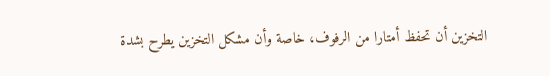التخزين أن تحفظ أمتارا من الرفوف، خاصة وأن مشكل التخزين يطرح بشدة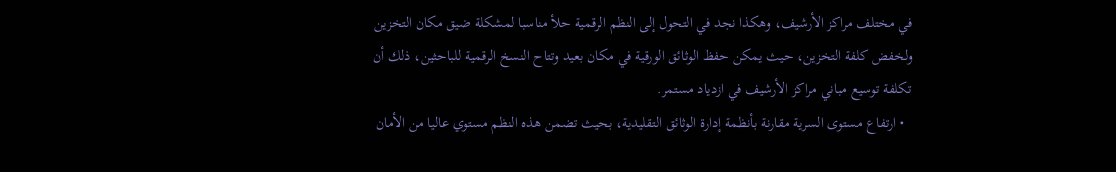في مختلف مراكز الأرشيف، وهكذا نجد في التحول إلى النظم الرقمية حلأ مناسبا لمشكلة ضيق مكان التخزين ولخفض كلفة التخزين، حيث يمكن حفظ الوثائق الورقية في مكان بعيد وتتاح النسخ الرقمية للباحثين، ذلك أن تكلفة توسيع مباني مراكز الأرشيف في ازدياد مستمر.
  • ارتفاع مستوى السرية مقارنة بأنظمة إدارة الوثائق التقليدية، بحيث تضمن هذه النظم مستوي عاليا من الأمان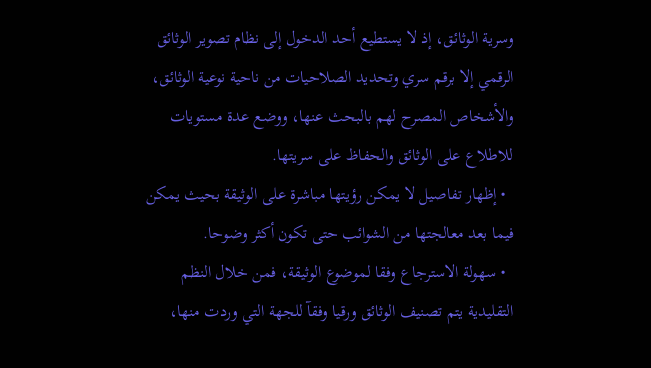وسرية الوثائق، إذ لا يستطيع أحد الدخول إلى نظام تصوير الوثائق الرقمي إلا برقم سري وتحديد الصلاحيات من ناحية نوعية الوثائق، والأشخاص المصرح لهم بالبحث عنها، ووضع عدة مستويات للاطلاع على الوثائق والحفاظ على سريتها.
  • إظهار تفاصيل لا يمكن رؤيتها مباشرة على الوثيقة بحيث يمكن فيما بعد معالجتها من الشوائب حتى تكون أكثر وضوحا.
  • سهولة الاسترجاع وفقا لموضوع الوثيقة، فمن خلال النظم التقليدية يتم تصنيف الوثائق ورقيا وفقآ للجهة التي وردت منها،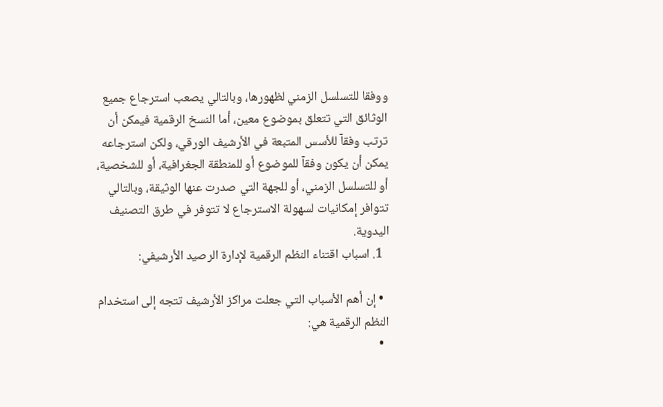ووفقا للتسلسل الزمني لظهورها، وبالتالي يصعب استرجاع جميع الوثائق التي تتعلق بموضوع معين، أما النسخ الرقمية فيمكن أن ترتب وفقآ للأسس المتبعة في الأرشيف الورقي، ولكن استرجاعه يمكن أن يكون وفقآ للموضوع أو للمنطقة الجغرافية، أو للشخصية، أو للتسلسل الزمني، أو للجهة التي صدرت عنها الوثيقة، وبالتالي تتوافر إمكانيات لسهولة الاسترجاع لا تتوفر في طرق التصنيف اليدوية.
  1. اسباب اقتناء النظم الرقمية لإدارة الرصيد الأرشيفي:

  • إن أهم الأسباب التي جعلت مراكز الأرشيف تتجه إلى استخدام النظم الرقمية هي:
  •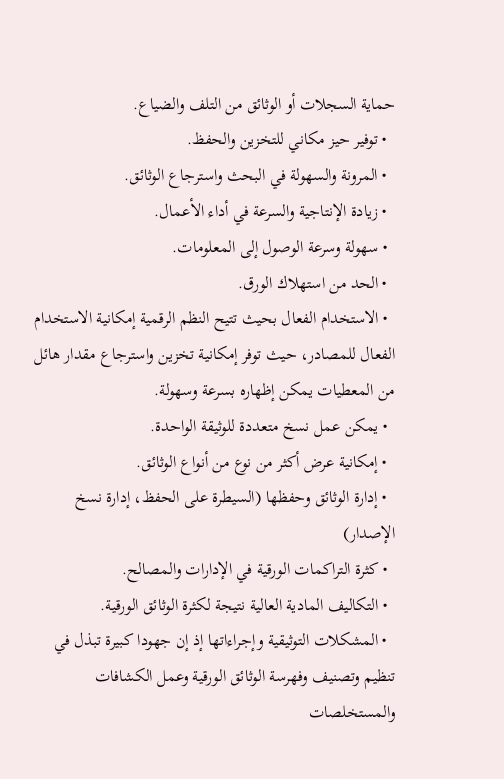حماية السجلات أو الوثائق من التلف والضياع.
  • توفير حيز مكاني للتخزين والحفظ.
  • المرونة والسهولة في البحث واسترجاع الوثائق.
  • زيادة الإنتاجية والسرعة في أداء الأعمال.
  • سهولة وسرعة الوصول إلى المعلومات.
  • الحد من استهلاك الورق.
  • الاستخدام الفعال بحيث تتيح النظم الرقمية إمكانية الاستخدام الفعال للمصادر، حيث توفر إمكانية تخزين واسترجاع مقدار هائل من المعطيات يمكن إظهاره بسرعة وسهولة.
  • يمكن عمل نسخ متعددة للوثيقة الواحدة.
  • إمكانية عرض أكثر من نوع من أنواع الوثائق.
  • إدارة الوثائق وحفظها (السيطرة على الحفظ، إدارة نسخ الإصدار)
  • كثرة التراكمات الورقية في الإدارات والمصالح.
  • التكاليف المادية العالية نتيجة لكثرة الوثائق الورقية.
  • المشكلات التوثيقية وإجراءاتها إذ إن جهودا كبيرة تبذل في تنظيم وتصنيف وفهرسة الوثائق الورقية وعمل الكشافات والمستخلصات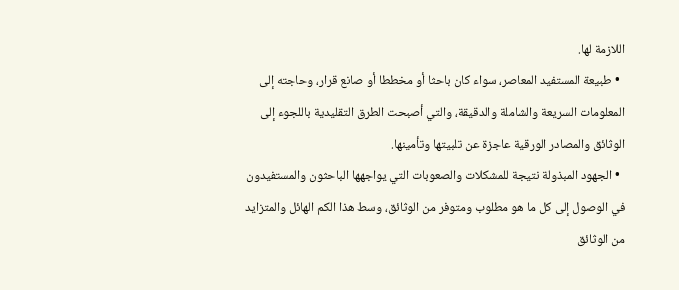اللازمة لها.
  • طبيعة المستفيد المعاصر، سواء كان باحثا أو مخططا أو صانع قرار، وحاجته إلى المعلومات السريعة والشاملة والدقيقة، والتي أصبحت الطرق التقليدية باللجوء إلى الوثائق والمصادر الورقية عاجزة عن تلبيتها وتأمينها.
  • الجهود المبذولة نتيجة للمشكلات والصعوبات التي يواجهها الباحثون والمستفيدون في الوصول إلى كل ما هو مطلوب ومتوفر من الوثائق، وسط هذا الكم الهائل والمتزايد من الوثائق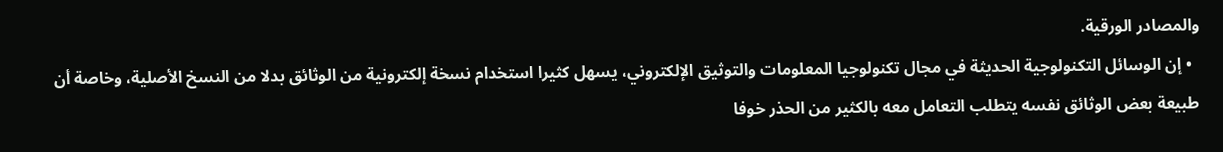والمصادر الورقية.
  • إن الوسائل التكنولوجية الحديثة في مجال تكنولوجيا المعلومات والتوثيق الإلكتروني، يسهل كثيرا استخدام نسخة إلكترونية من الوثائق بدلا من النسخ الأصلية، وخاصة أن طبيعة بعض الوثائق نفسه يتطلب التعامل معه بالكثير من الحذر خوفا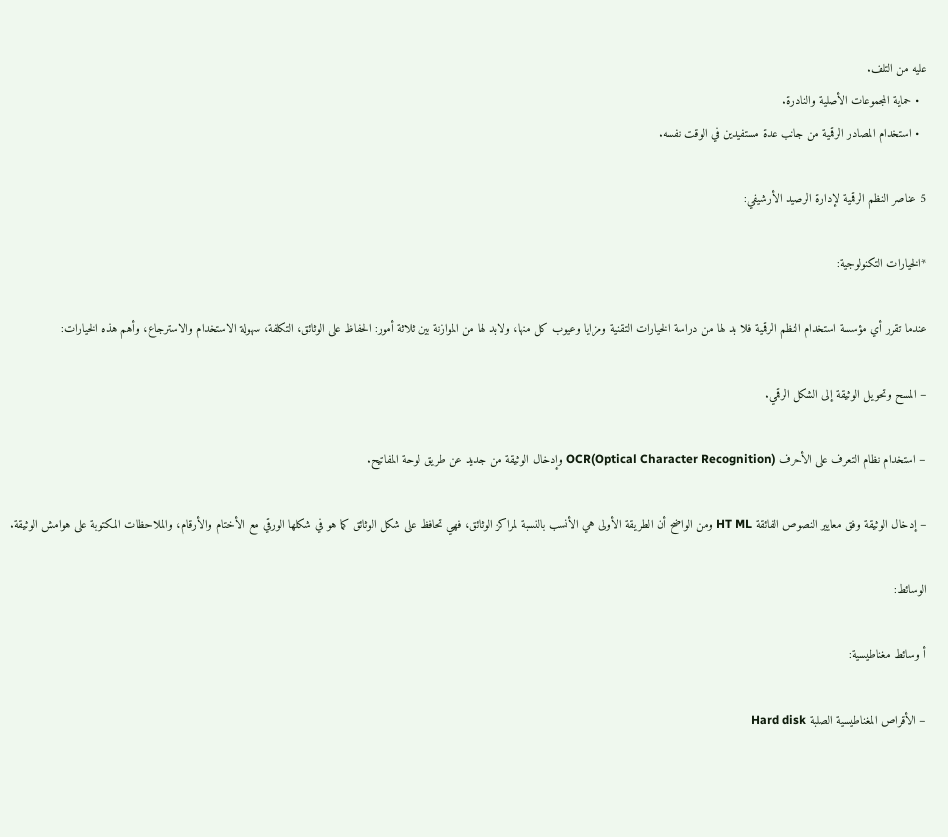عليه من التلف.
  • حماية المجموعات الأصلية والنادرة.
  • استخدام المصادر الرقمية من جانب عدة مستفيدين في الوقت نفسه.

5 عناصر النظم الرقمية لإدارة الرصيد الأرشيفي:

*الخيارات التكنولوجية:

عندما تقرر أي مؤسسة استخدام النظم الرقمية فلا بد لها من دراسة الخيارات التقنية ومزايا وعيوب كل منها، ولابد لها من الموازنة بين ثلاثة أمور: الحفاظ على الوثائق، التكلفة، سهولة الاستخدام والاسترجاع، وأهم هذه الخيارات:

– المسح وتحويل الوثيقة إلى الشكل الرقمي.

– استخدام نظام التعرف على الأحرف (Optical Character Recognition)OCR وإدخال الوثيقة من جديد عن طريق لوحة المفاتيح.

– إدخال الوثيقة وفق معايير النصوص الفائقة HT ML ومن الواضح أن الطريقة الأولى هي الأنسب بالنسبة لمراكز الوثائق، فهي تحافظ على شكل الوثائق كما هو في شكلها الورقي مع الأختام والأرقام، والملاحظات المكتوبة على هوامش الوثيقة.

الوسائط:

أ وسائط مغناطيسية:

– الأقراص المغناطيسية الصلبة Hard disk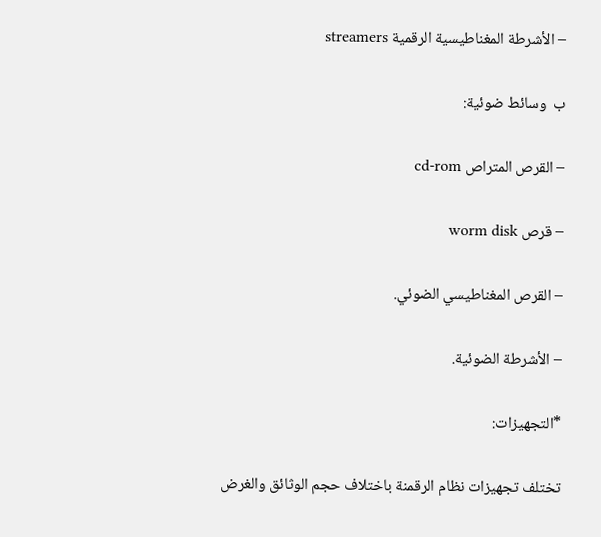– الأشرطة المغناطيسية الرقمية streamers

ب  وسائط ضوئية:

– القرص المتراص cd-rom

– قرص worm disk

– القرص المغناطيسي الضوئي.

– الأشرطة الضوئية.

*التجهيزات:

تختلف تجهيزات نظام الرقمنة باختلاف حجم الوثائق والغرض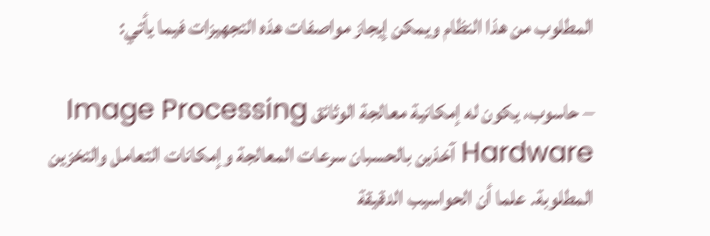المطلوب من هذا النظام ويمكن إيجاز مواصفات هذه التجهيزات فيما يأتي:

– حاسوب، يكون له إمكانية معالجة الوثائق Image Processing Hardware آخذين بالحسبان سرعات المعالجة وإمكانات التعامل والتخزين المطلوبة. علما أن الحواسيب الدقيقة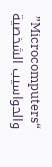“Microcomputers” والحواسيب الشخصية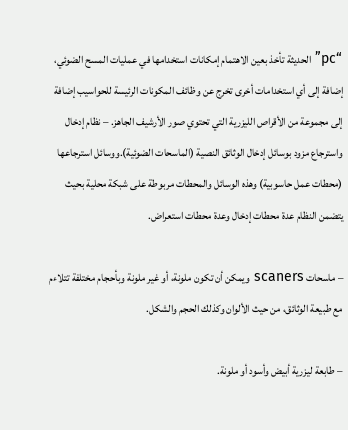“pc” الحديثة تأخذ بعين الاهتمام إمكانات استخدامها في عمليات المسح الضوئي، إضافة إلى أي استخدامات أخرى تخرج عن وظائف المكونات الرئيسة للحواسيب إضافة إلى مجموعة من الأقراص الليزرية التي تحتوي صور الأرشيف الجاهز. – نظام إدخال واسترجاع مزود بوسائل إدخال الوثائق النصية (الماسحات الضوئية).ووسائل استرجاعها (محطات عمل حاسوبية) وهذه الوسائل والمحطات مربوطة على شبكة محلية بحيث يتضمن النظام عدة محطات إدخال وعدة محطات استعراض.

– ماسحات scaners ويمكن أن تكون ملونة، أو غير ملونة وبأحجام مختلفة تتلاءم مع طبيعة الوثائق، من حيث الألوان وكذلك الحجم والشكل.

– طابعة ليزرية أبيض وأسود أو ملونة.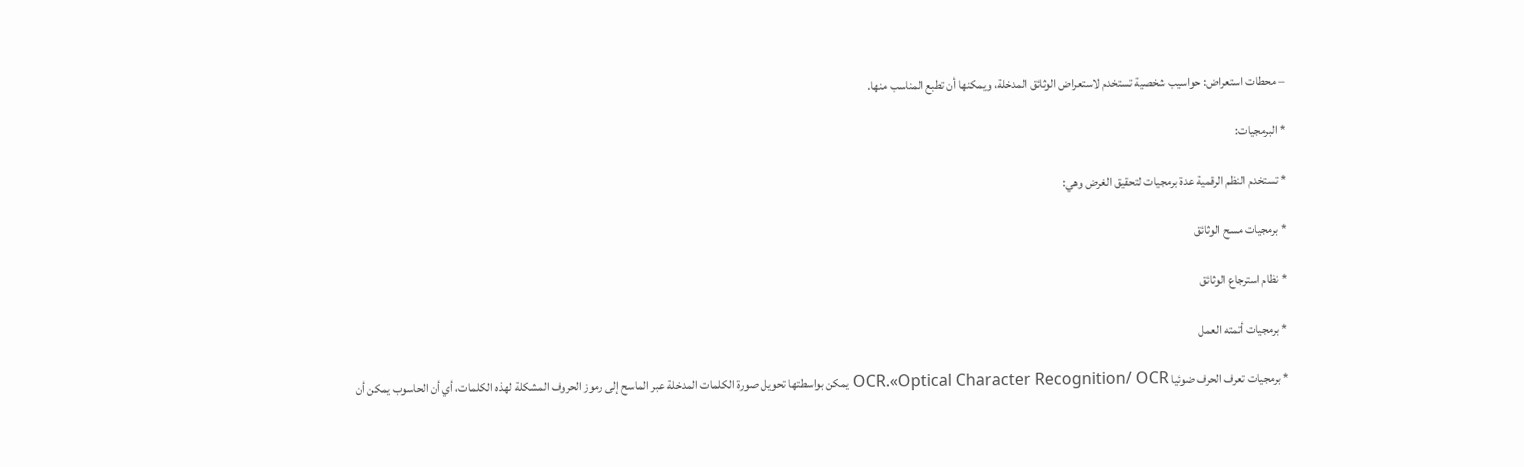– محطات استعراض: حواسيب شخصية تستخدم لاستعراض الوثائق المدخلة، ويمكنها أن تطبع المناسب منها.

* البرمجيات:

* تستخدم النظم الرقمية عدة برمجيات لتحقيق الغرض وهي:

* برمجيات مسح الوثائق

* نظام استرجاع الوثائق

* برمجيات أتمته العمل

* برمجيات تعرف الحرف ضوئيا OCR.«Optical Character Recognition/ OCR يمكن بواسطتها تحويل صورة الكلمات المدخلة عبر الماسح إلى رموز الحروف المشكلة لهذه الكلمات، أي أن الحاسوب يمكن أن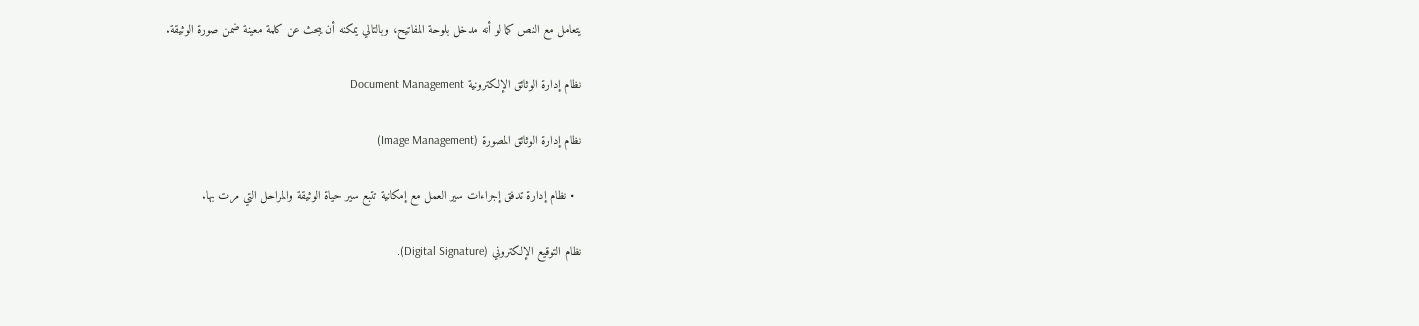يتعامل مع النص كما لو أنه مدخل بلوحة المفاتيح، وبالتالي يمكنه أن يبحث عن كلمة معينة ضمن صورة الوثيقة.

نظام إدارة الوثائق الإلكترونية Document Management

نظام إدارة الوثائق المصورة (Image Management)

  • نظام إدارة تدفق إجراءات سير العمل مع إمكانية تتبع سير حياة الوثيقة والمراحل التي مرت بها.

نظام التوقيع الإلكتروني (Digital Signature).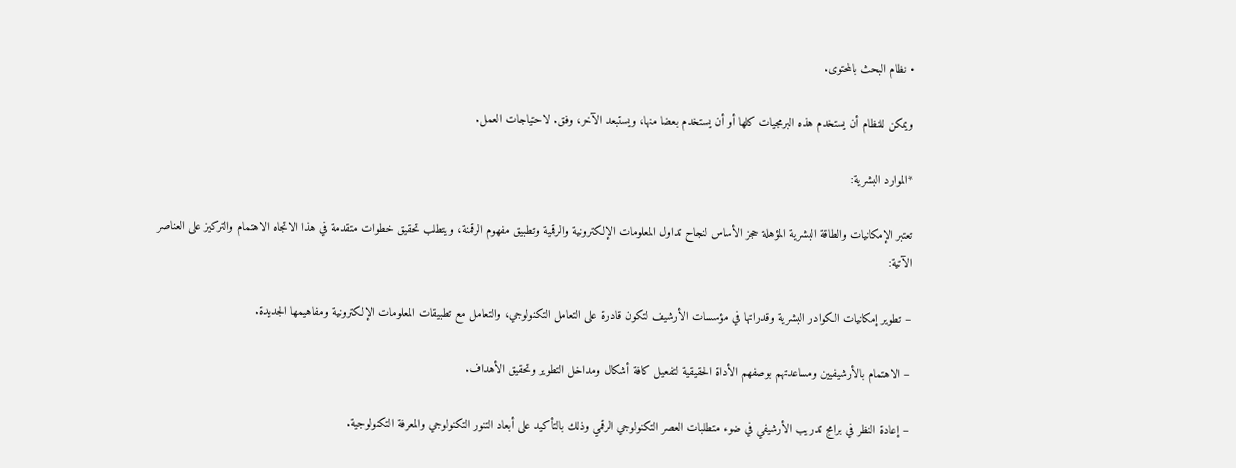• نظام البحث بالمحتوى.

ويمكن للنظام أن يستخدم هذه البرمجيات كلها أو أن يستخدم بعضا منها، ويستبعد الآخر، وفق. لاحتياجات العمل.

*الموارد البشرية:

تعتبر الإمكانيات والطاقة البشرية المؤهلة حجز الأساس لنجاح تداول المعلومات الإلكترونية والرقمية وتطبيق مفهوم الرقمنة، ويتطلب تحقيق خطوات متقدمة في هذا الاتجاه الاهتمام والتركيز على العناصر الآتية:

– تطوير إمكانيات الكوادر البشرية وقدراتها في مؤسسات الأرشيف لتكون قادرة على التعامل التكنولوجي، والتعامل مع تطبيقات المعلومات الإلكترونية ومفاهيمها الجديدة.

– الاهتمام بالأرشيفيين ومساعدتهم بوصفهم الأداة الحقيقية لتفعيل كافة أشكال ومداخل التطوير وتحقيق الأهداف.

– إعادة النظر في برامج تدريب الأرشيفي في ضوء متطلبات العصر التكنولوجي الرقمي وذلك بالتأكيد على أبعاد التنور التكنولوجي والمعرفة التكنولوجية.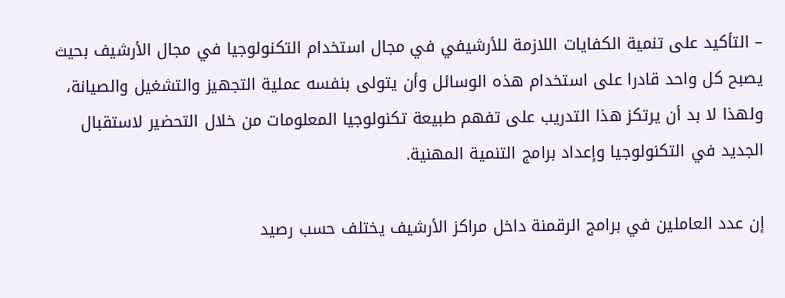– التأكيد على تنمية الكفايات اللازمة للأرشيفي في مجال استخدام التكنولوجيا في مجال الأرشيف بحيث يصبح كل واحد قادرا على استخدام هذه الوسائل وأن يتولى بنفسه عملية التجهيز والتشغيل والصيانة، ولهذا لا بد أن يرتكز هذا التدريب على تفهم طبيعة تكنولوجيا المعلومات من خلال التحضير لاستقبال الجديد في التكنولوجيا وإعداد برامج التنمية المهنية.

إن عدد العاملين في برامج الرقمنة داخل مراكز الأرشيف يختلف حسب رصيد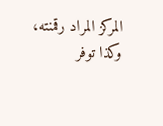المركز المراد رقمنته، وكذا توفر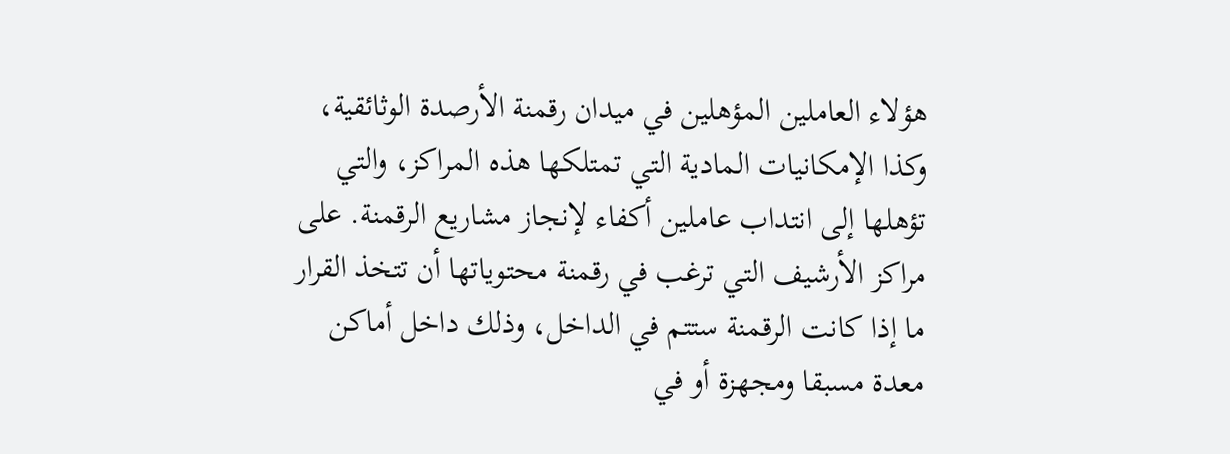هؤلاء العاملين المؤهلين في ميدان رقمنة الأرصدة الوثائقية، وكذا الإمكانيات المادية التي تمتلكها هذه المراكز، والتي تؤهلها إلى انتداب عاملين أكفاء لإنجاز مشاريع الرقمنة. على مراكز الأرشيف التي ترغب في رقمنة محتوياتها أن تتخذ القرار ما إذا كانت الرقمنة ستتم في الداخل، وذلك داخل أماكن معدة مسبقا ومجهزة أو في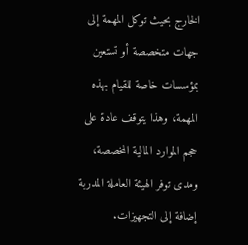الخارج بحيث توكل المهمة إلى جهات متخصصة أو تستعين بمؤسسات خاصة للقيام بهذه المهمة، وهذا يتوقف عادة على حجم الموارد المالية المخصصة، ومدى توفر الهيئة العاملة المدربة إضافة إلى التجهيزات.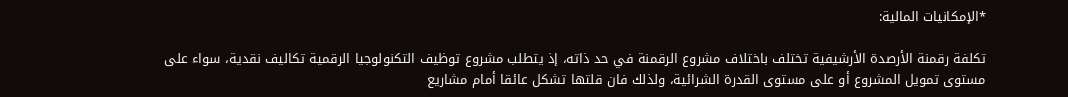*الإمكانيات المالية:

تكلفة رقمنة الأرصدة الأرشيفية تختلف باختلاف مشروع الرقمنة في حد ذاته، إذ يتطلب مشروع توظيف التكنولوجيا الرقمية تكاليف نقدية، سواء على مستوى تمويل المشروع أو على مستوى القدرة الشرائية، ولذلك فان قلتها تشكل عائقا أمام مشاريع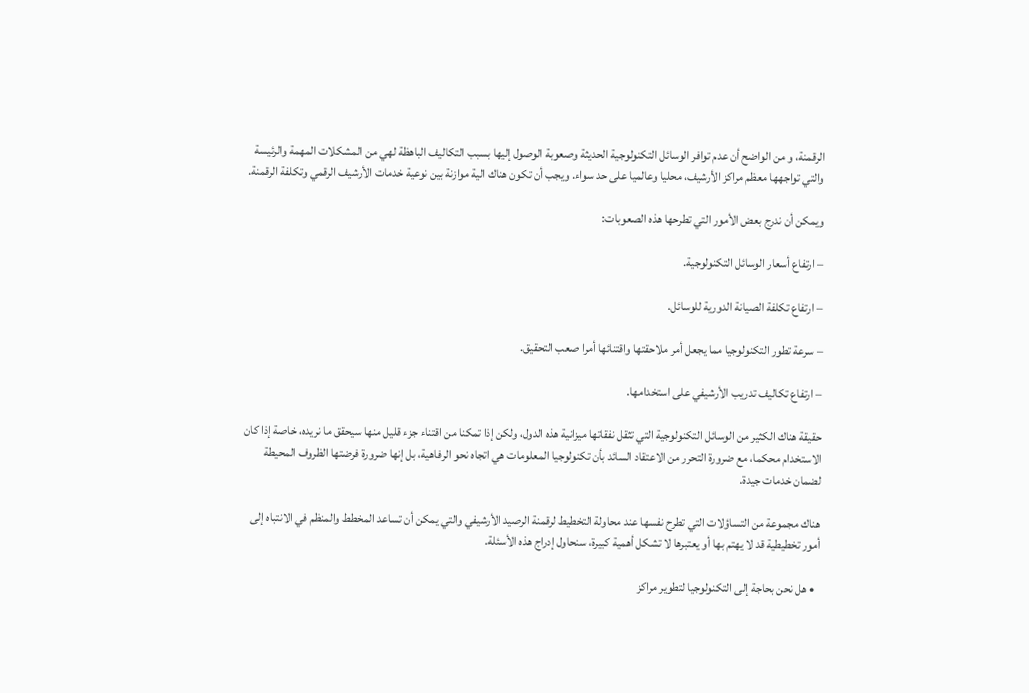الرقمنة، و من الواضح أن عدم توافر الوسائل التكنولوجية الحديثة وصعوبة الوصول إليها بسبب التكاليف الباهظة لهي من المشكلات المهمة والرئيسة والتي تواجهها معظم مراكز الأرشيف، محليا وعالميا على حد سواء. ويجب أن تكون هناك الية موازنة بين نوعية خدمات الأرشيف الرقمي وتكلفة الرقمنة.

ويمكن أن ندرج بعض الأمور التي تطرحها هذه الصعوبات:

– ارتفاع أسعار الوسائل التكنولوجية.

– ارتفاع تكلفة الصيانة الدورية للوسائل.

– سرعة تطور التكنولوجيا مما يجعل أمر ملاحقتها واقتنائها أمرا صعب التحقيق.

– ارتفاع تكاليف تدريب الأرشيفي على استخدامها.

حقيقة هناك الكثير من الوسائل التكنولوجية التي تثقل نفقاتها ميزانية هذه الدول، ولكن إذا تمكنا من اقتناء جزء قليل منها سيحقق ما نريده، خاصة إذا كان الاستخدام محكما، مع ضرورة التحرر من الاعتقاد السائد بأن تكنولوجيا المعلومات هي اتجاه نحو الرفاهية، بل إنها ضرورة فرضتها الظروف المحيطة لضمان خدمات جيدة.

هناك مجموعة من التساؤلات التي تطرح نفسها عند محاولة التخطيط لرقمنة الرصيد الأرشيفي والتي يمكن أن تساعد المخطط والمنظم في الانتباه إلى أمور تخطيطية قد لا يهتم بها أو يعتبرها لا تشكل أهمية كبيرة، سنحاول إدراج هذه الأسئلة.

  • هل نحن بحاجة إلى التكنولوجيا لتطوير مراكز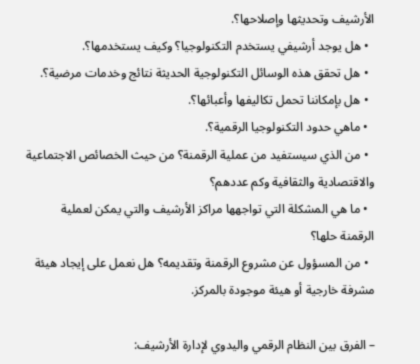الأرشيف وتحديثها وإصلاحها؟.
  • هل يوجد أرشيفي يستخدم التكنولوجيا؟ وكيف يستخدمها؟.
  • هل تحقق هذه الوسائل التكنولوجية الحديثة نتائج وخدمات مرضية؟.
  • هل بإمكاننا تحمل تكاليفها وأعبائها؟.
  • ماهي حدود التكنولوجيا الرقمية؟.
  • من الذي سيستفيد من عملية الرقمنة؟ من حيث الخصائص الاجتماعية والاقتصادية والثقافية وكم عددهم؟
  • ما هي المشكلة التي تواجهها مراكز الأرشيف والتي يمكن لعملية الرقمنة حلها؟
  • من المسؤول عن مشروع الرقمنة وتقديمه؟ هل نعمل على إيجاد هيئة مشرفة خارجية أو هيئة موجودة بالمركز.

– الفرق بين النظام الرقمي واليدوي لإدارة الأرشيف: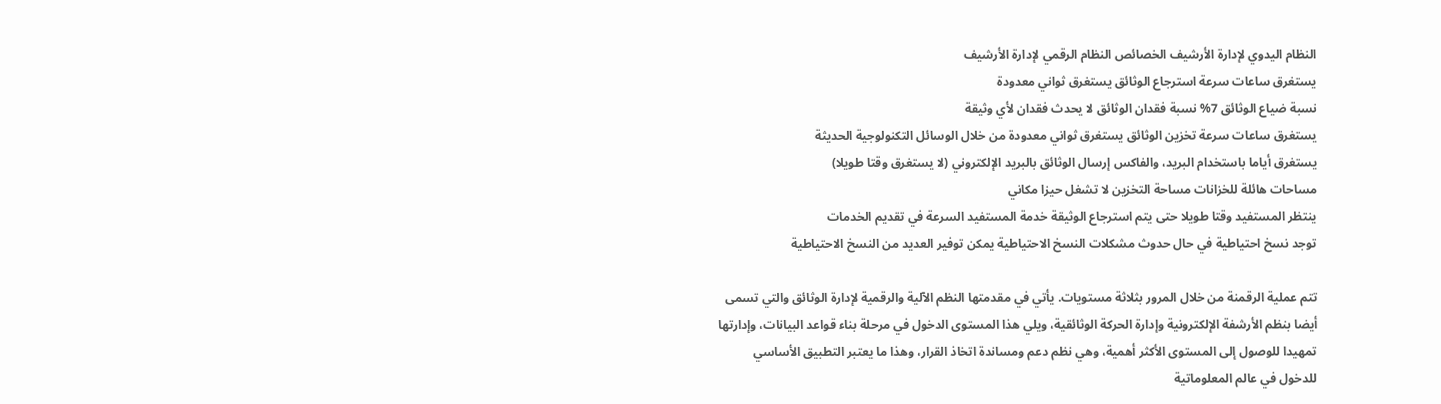النظام اليدوي لإدارة الأرشيف الخصائص النظام الرقمي لإدارة الأرشيف
يستغرق ساعات سرعة استرجاع الوثائق يستغرق ثواني معدودة
نسبة ضياع الوثائق 7% نسبة فقدان الوثائق لا يحدث فقدان لأي وثيقة
يستغرق ساعات سرعة تخزين الوثائق يستغرق ثواني معدودة من خلال الوسائل التكنولوجية الحديثة
يستغرق أياما باستخدام البريد، والفاكس إرسال الوثائق بالبريد الإلكتروني (لا يستغرق وقتا طويلا)
مساحات هائلة للخزانات مساحة التخزين لا تشغل حيزا مكاني
ينتظر المستفيد وقتا طويلا حتى يتم استرجاع الوثيقة خدمة المستفيد السرعة في تقديم الخدمات
توجد نسخ احتياطية في حال حدوث مشكلات النسخ الاحتياطية يمكن توفير العديد من النسخ الاحتياطية

تتم عملية الرقمنة من خلال المرور بثلاثة مستويات. يأتي في مقدمتها النظم الآلية والرقمية لإدارة الوثائق والتي تسمى أيضا بنظم الأرشفة الإلكترونية وإدارة الحركة الوثائقية، ويلي هذا المستوى الدخول في مرحلة بناء قواعد البيانات، وإدارتها تمهيدا للوصول إلى المستوى الأكثر أهمية، وهي نظم دعم ومساندة اتخاذ القرار، وهذا ما يعتبر التطبيق الأساسي للدخول في عالم المعلوماتية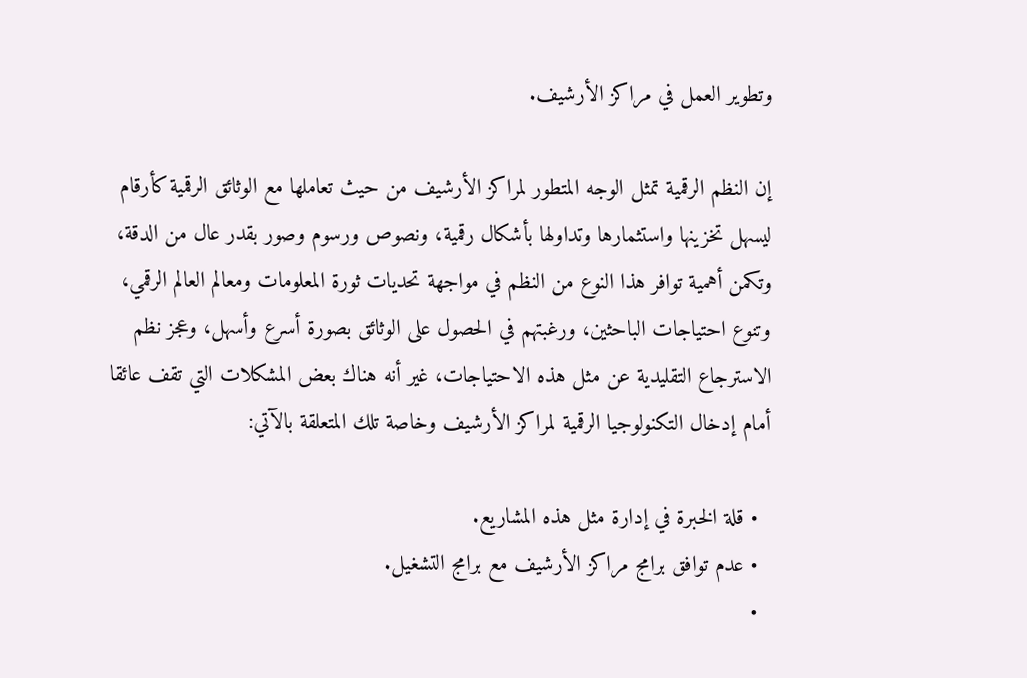وتطوير العمل في مراكز الأرشيف.

إن النظم الرقمية تمثل الوجه المتطور لمراكز الأرشيف من حيث تعاملها مع الوثائق الرقمية كأرقام ليسهل تخزينها واستثمارها وتداولها بأشكال رقمية، ونصوص ورسوم وصور بقدر عال من الدقة، وتكمن أهمية توافر هذا النوع من النظم في مواجهة تحديات ثورة المعلومات ومعالم العالم الرقمي، وتنوع احتياجات الباحثين، ورغبتهم في الحصول على الوثائق بصورة أسرع وأسهل، وعجز نظم الاسترجاع التقليدية عن مثل هذه الاحتياجات، غير أنه هناك بعض المشكلات التي تقف عائقا أمام إدخال التكنولوجيا الرقمية لمراكز الأرشيف وخاصة تلك المتعلقة بالآتي:

  • قلة الخبرة في إدارة مثل هذه المشاريع.
  • عدم توافق برامج مراكز الأرشيف مع برامج التشغيل.
  •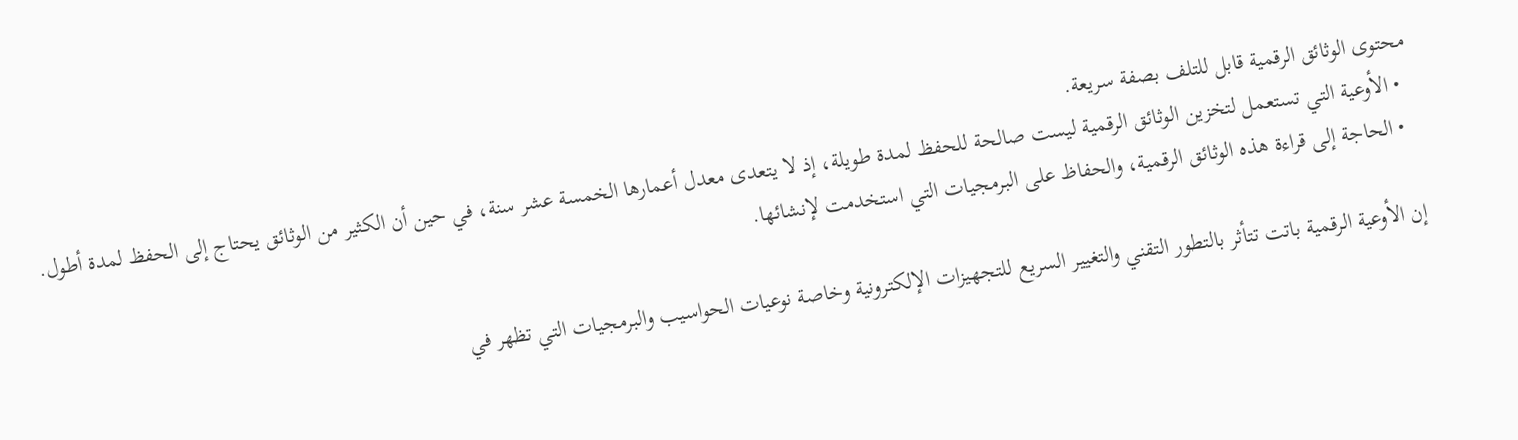محتوى الوثائق الرقمية قابل للتلف بصفة سريعة.
  • الأوعية التي تستعمل لتخزين الوثائق الرقمية ليست صالحة للحفظ لمدة طويلة، إذ لا يتعدى معدل أعمارها الخمسة عشر سنة، في حين أن الكثير من الوثائق يحتاج إلى الحفظ لمدة أطول.
  • الحاجة إلى قراءة هذه الوثائق الرقمية، والحفاظ على البرمجيات التي استخدمت لإنشائها.

إن الأوعية الرقمية باتت تتأثر بالتطور التقني والتغيير السريع للتجهيزات الإلكترونية وخاصة نوعيات الحواسيب والبرمجيات التي تظهر في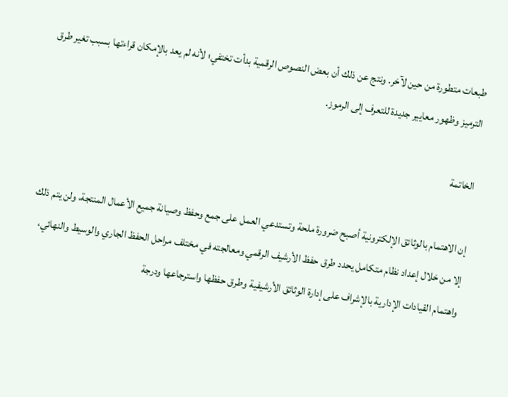طبعات متطورة من حين لآخر. ونتج عن ذلك أن بعض النصوص الرقمية بدأت تختفي؛ لأنه لم يعد بالإمكان قراءتها بسبب تغير طرق الترميز وظهور معايير جديدة للتعرف إلى الرموز.

الخاتمة

إن الاهتمام بالوثائق الإلكترونية أصبح ضرورة ملحة وتستدعي العمل على جمع وحفظ وصيانة جميع الأعمال المنتجة، ولن يتم ذلك إلا من خلال إعداد نظام متكامل يحدد طرق حفظ الأرشيف الرقمي ومعالجته في مختلف مراحل الحفظ الجاري والوسيط والنهائي، واهتمام القيادات الإدارية بالإشراف على إدارة الوثائق الأرشيفية وطرق حفظها واسترجاعها ودرجة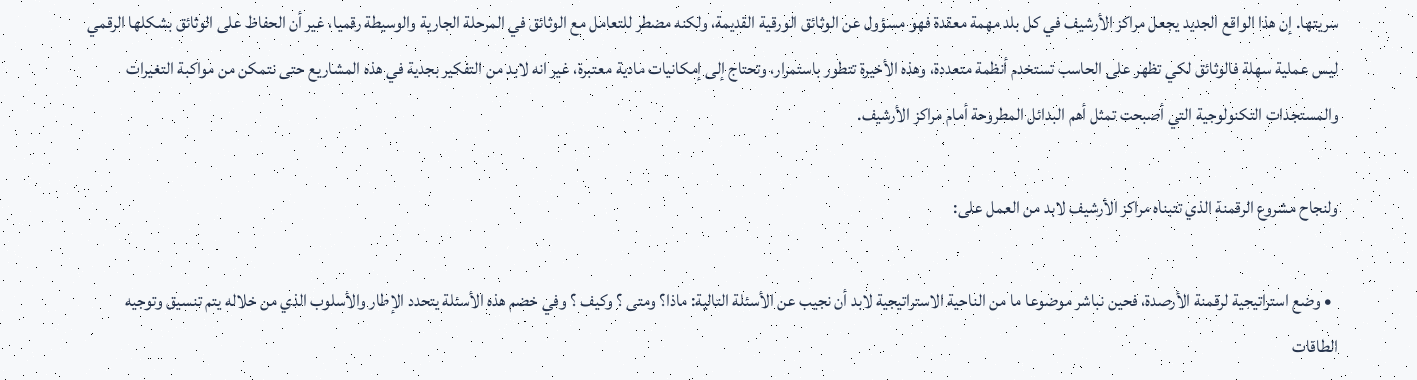سريتها. إن هذا الواقع الجديد يجعل مراكز الأرشيف في كل بلد مهمة معقدة فهو مسؤول عن الوثائق الورقية القديمة، ولكنه مضطر للتعامل مع الوثائق في المرحلة الجارية والوسيطة رقميا، غير أن الحفاظ على الوثائق بشكلها الرقمي ليس عملية سهلة فالوثائق لكي تظهر على الحاسب تستخدم أنظمة متعددة، وهذه الأخيرة تتطور باستمرار، وتحتاج إلى إمكانيات مادية معتبرة، غير انه لابد من التفكير بجدية في هذه المشاريع حتى نتمكن من مواكبة التغيرات والمستجدات التكنولوجية التي أصبحت تمثل أهم البدائل المطروحة أمام مراكز الأرشيف.

ولنجاح مشروع الرقمنة الذي تتبناه مراكز الأرشيف لابد من العمل على:

  • وضع استراتيجية لرقمنة الأرصدة، فحين نباشر موضوعا ما من الناحية الاستراتيجية لابد أن نجيب عن الأسئلة التالية: ماذا؟ ومتى ؟ وكيف ؟ وفي خضم هذه الأسئلة يتحدد الإطار والأسلوب الذي من خلاله يتم تنسيق وتوجيه الطاقات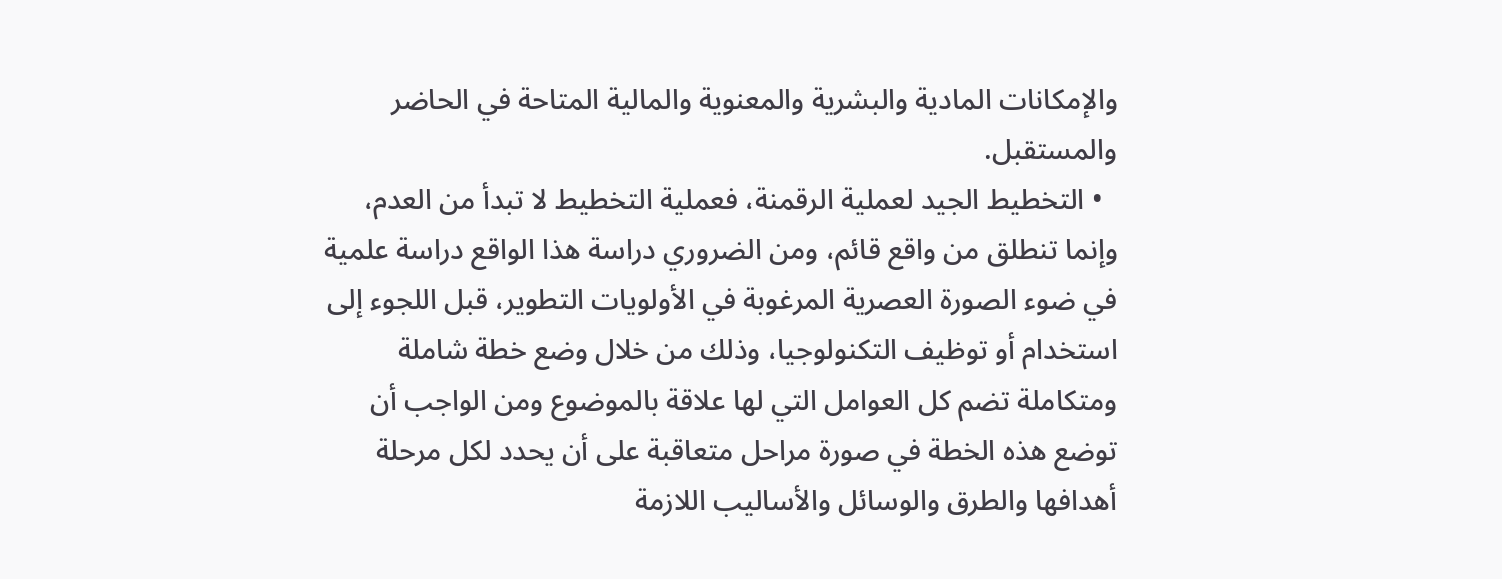والإمكانات المادية والبشرية والمعنوية والمالية المتاحة في الحاضر والمستقبل.
  • التخطيط الجيد لعملية الرقمنة، فعملية التخطيط لا تبدأ من العدم، وإنما تنطلق من واقع قائم، ومن الضروري دراسة هذا الواقع دراسة علمية في ضوء الصورة العصرية المرغوبة في الأولويات التطوير، قبل اللجوء إلى استخدام أو توظيف التكنولوجيا، وذلك من خلال وضع خطة شاملة ومتكاملة تضم كل العوامل التي لها علاقة بالموضوع ومن الواجب أن توضع هذه الخطة في صورة مراحل متعاقبة على أن يحدد لكل مرحلة أهدافها والطرق والوسائل والأساليب اللازمة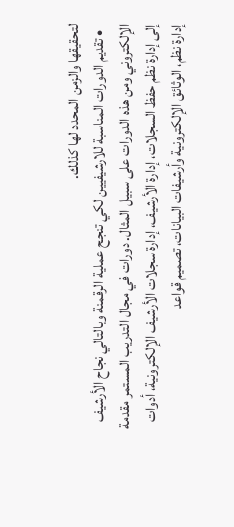لتحقيقها والزمن المحدد لها كذلك.
  • تقديم الدورات المناسبة للارشيفيين لكي تنجح عملية الرقمنة وبالتالي نجاح الأرشيف الإلكتروني ومن هذه الدورات على سبيل المثال. دورات في مجال التدريب المستمر مقدمة إلى إدارة نظم حفظ السجلات، إدارة الأرشيف، إدارة سجلات الأرشيف الإلكترونية، أدوات إدارة نظم، الوثائق الإلكترونية وأرشيفات البيانات، تصميم قواعد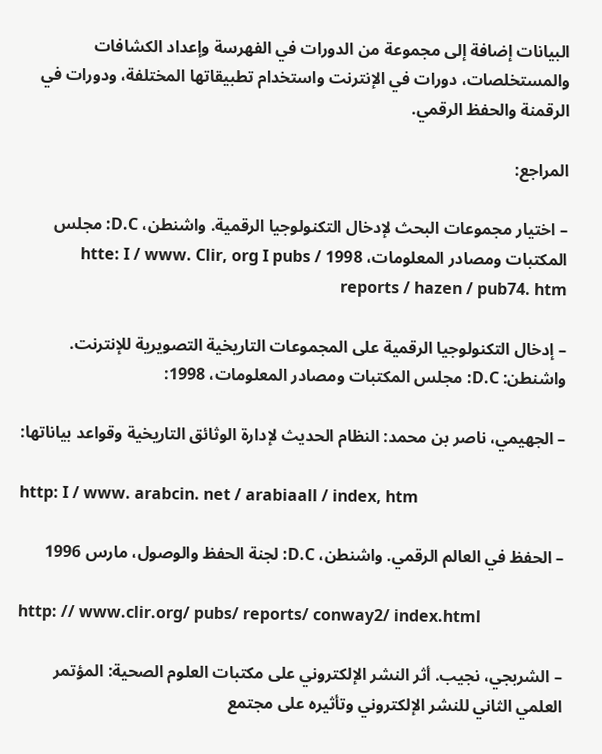البيانات إضافة إلى مجموعة من الدورات في الفهرسة وإعداد الكشافات والمستخلصات، دورات في الإنترنت واستخدام تطبيقاتها المختلفة، ودورات في الرقمنة والحفظ الرقمي.

المراجع:

– اختيار مجموعات البحث لإدخال التكنولوجيا الرقمية. واشنطن، D.C: مجلس المكتبات ومصادر المعلومات، 1998 htte: I / www. Clir, org I pubs / reports / hazen / pub74. htm

– إدخال التكنولوجيا الرقمية على المجموعات التاريخية التصويرية للإنترنت. واشنطن: D.C: مجلس المكتبات ومصادر المعلومات، 1998:

– الجهيمي، ناصر بن محمد: النظام الحديث لإدارة الوثائق التاريخية وقواعد بياناتها:

http: I / www. arabcin. net / arabiaall / index, htm

– الحفظ في العالم الرقمي. واشنطن، D.C: لجنة الحفظ والوصول، مارس 1996

http: // www.clir.org/ pubs/ reports/ conway2/ index.html

– الشربجي، نجيب. أثر النشر الإلكتروني على مكتبات العلوم الصحية: المؤتمر العلمي الثاني للنشر الإلكتروني وتأثيره على مجتمع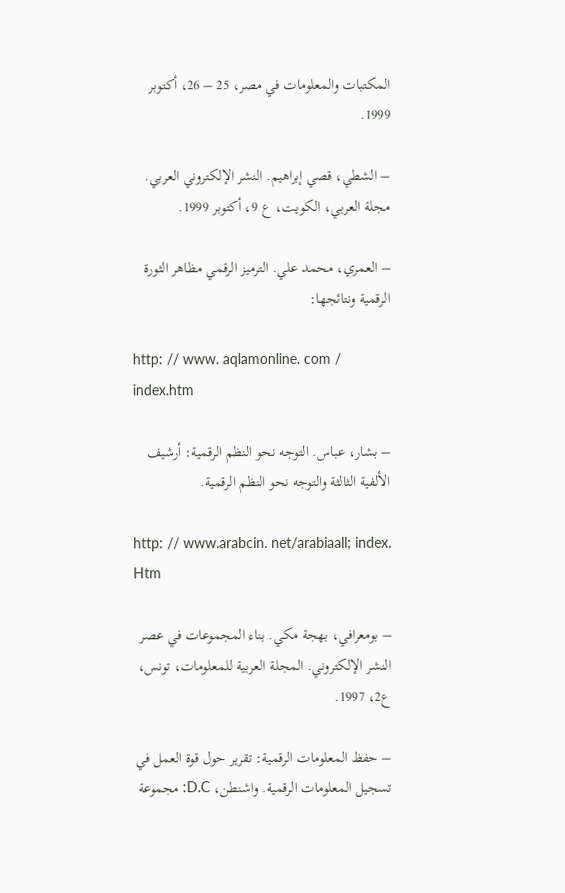المكتبات والمعلومات في مصر، 25 – 26، أكتوبر 1999.

– الشطي، قصي إبراهيم. النشر الإلكتروني العربي. مجلة العربي، الكويت، ع 9، أكتوبر 1999.

– العمري، محمد علي. الترميز الرقمي مظاهر الثورة الرقمية ونتائجها:

http: // www. aqlamonline. com / index.htm

– بشار، عباس. التوجه نحو النظم الرقمية: أرشيف الألفية الثالثة والتوجه نحو النظم الرقمية.

http: // www.arabcin. net/arabiaall; index. Htm

– بومعرافي، بهجة مكي. بناء المجموعات في عصر النشر الإلكتروني. المجلة العربية للمعلومات، تونس، ع2، 1997.

– حفظ المعلومات الرقمية: تقرير حول قوة العمل في تسجيل المعلومات الرقمية. واشنطن، D.C: مجموعة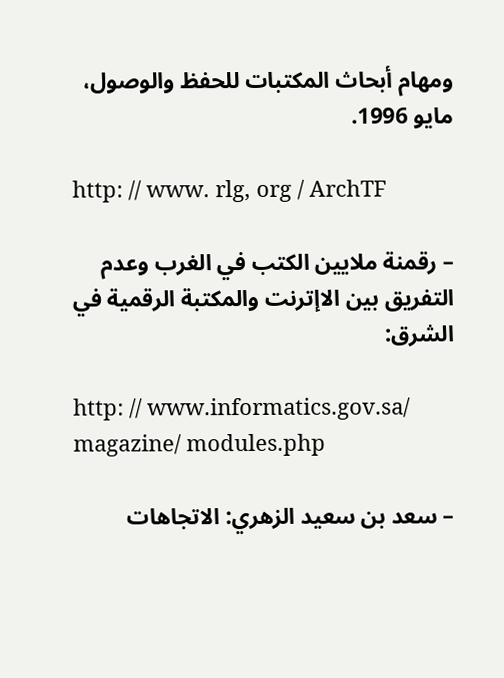ومهام أبحاث المكتبات للحفظ والوصول، مايو 1996.

http: // www. rlg, org / ArchTF

– رقمنة ملايين الكتب في الغرب وعدم التفريق بين الاإترنت والمكتبة الرقمية في الشرق:

http: // www.informatics.gov.sa/ magazine/ modules.php

– سعد بن سعيد الزهري: الاتجاهات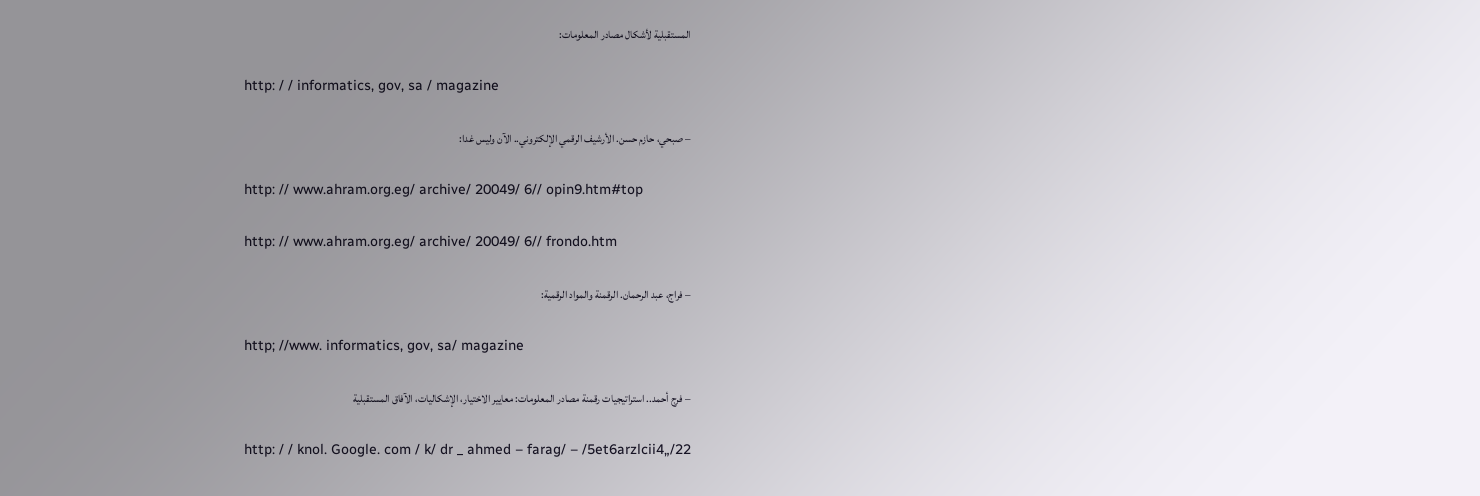المستقبلية لأشكال مصادر المعلومات:

http: / / informatics, gov, sa / magazine

– صبحي، حازم حسن. الأرشيف الرقمي الإلكتروني.. الآن وليس غدا:

http: // www.ahram.org.eg/ archive/ 20049/ 6// opin9.htm#top

http: // www.ahram.org.eg/ archive/ 20049/ 6// frondo.htm

– فراج، عبد الرحمان. الرقمنة والمواد الرقمية:

http; //www. informatics, gov, sa/ magazine

– فرج أحمد.. استراتيجيات رقمنة مصادر المعلومات: معايير الاختيار، الإشكاليات، الآفاق المستقبلية

http: / / knol. Google. com / k/ dr _ ahmed – farag/ – /5et6arzlcii4„/22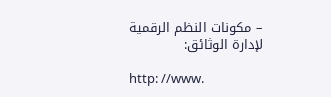– مكونات النظم الرقمية لإدارة الوثائق:

http: //www.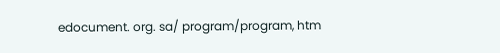edocument. org. sa/ program/program, htm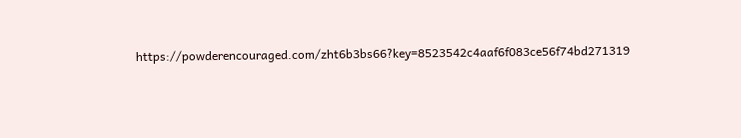https://powderencouraged.com/zht6b3bs66?key=8523542c4aaf6f083ce56f74bd271319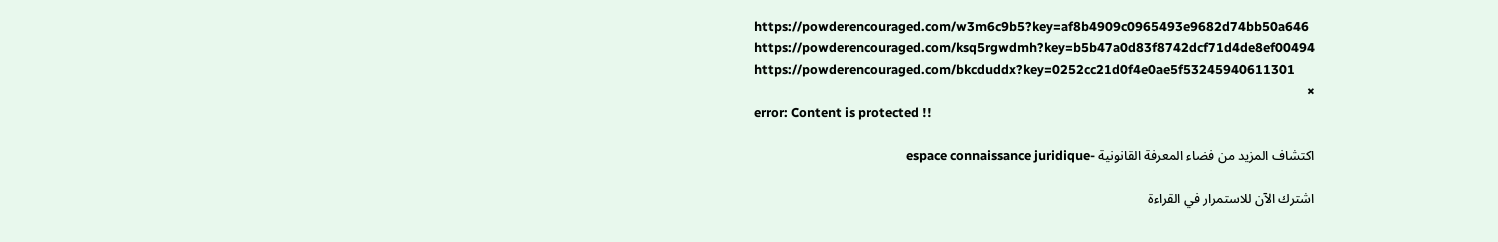https://powderencouraged.com/w3m6c9b5?key=af8b4909c0965493e9682d74bb50a646
https://powderencouraged.com/ksq5rgwdmh?key=b5b47a0d83f8742dcf71d4de8ef00494
https://powderencouraged.com/bkcduddx?key=0252cc21d0f4e0ae5f53245940611301
×
error: Content is protected !!

اكتشاف المزيد من فضاء المعرفة القانونية -espace connaissance juridique

اشترك الآن للاستمرار في القراءة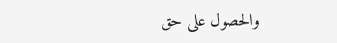والحصول على حق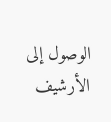الوصول إلى الأرشيف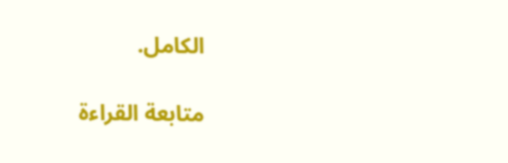الكامل.

متابعة القراءة